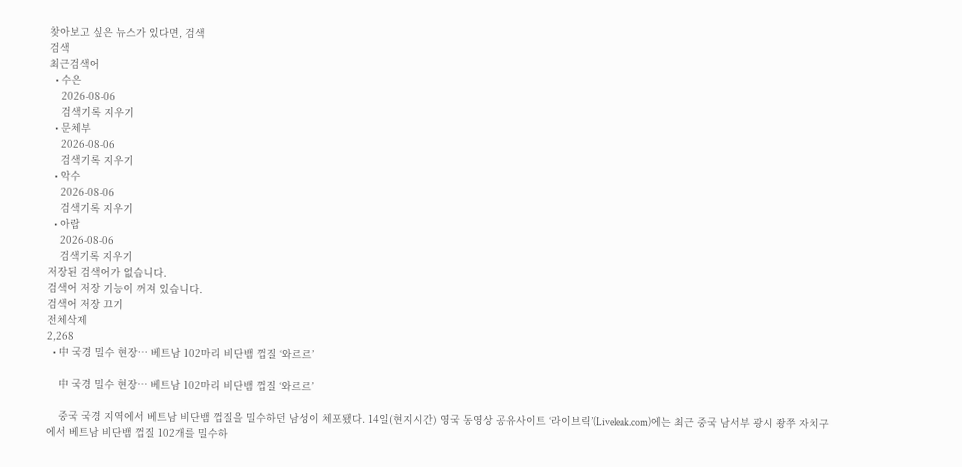찾아보고 싶은 뉴스가 있다면, 검색
검색
최근검색어
  • 수은
    2026-08-06
    검색기록 지우기
  • 문체부
    2026-08-06
    검색기록 지우기
  • 악수
    2026-08-06
    검색기록 지우기
  • 아랍
    2026-08-06
    검색기록 지우기
저장된 검색어가 없습니다.
검색어 저장 기능이 꺼져 있습니다.
검색어 저장 끄기
전체삭제
2,268
  • 中 국경 밀수 현장… 베트남 102마리 비단뱀 껍질 ‘와르르’

    中 국경 밀수 현장… 베트남 102마리 비단뱀 껍질 ‘와르르’

    중국 국경 지역에서 베트남 비단뱀 껍질을 밀수하던 남성이 체포됐다. 14일(현지시간) 영국 동영상 공유사이트 ‘라이브릭’(Liveleak.com)에는 최근 중국 남서부 광시 좡쭈 자치구에서 베트남 비단뱀 껍질 102개를 밀수하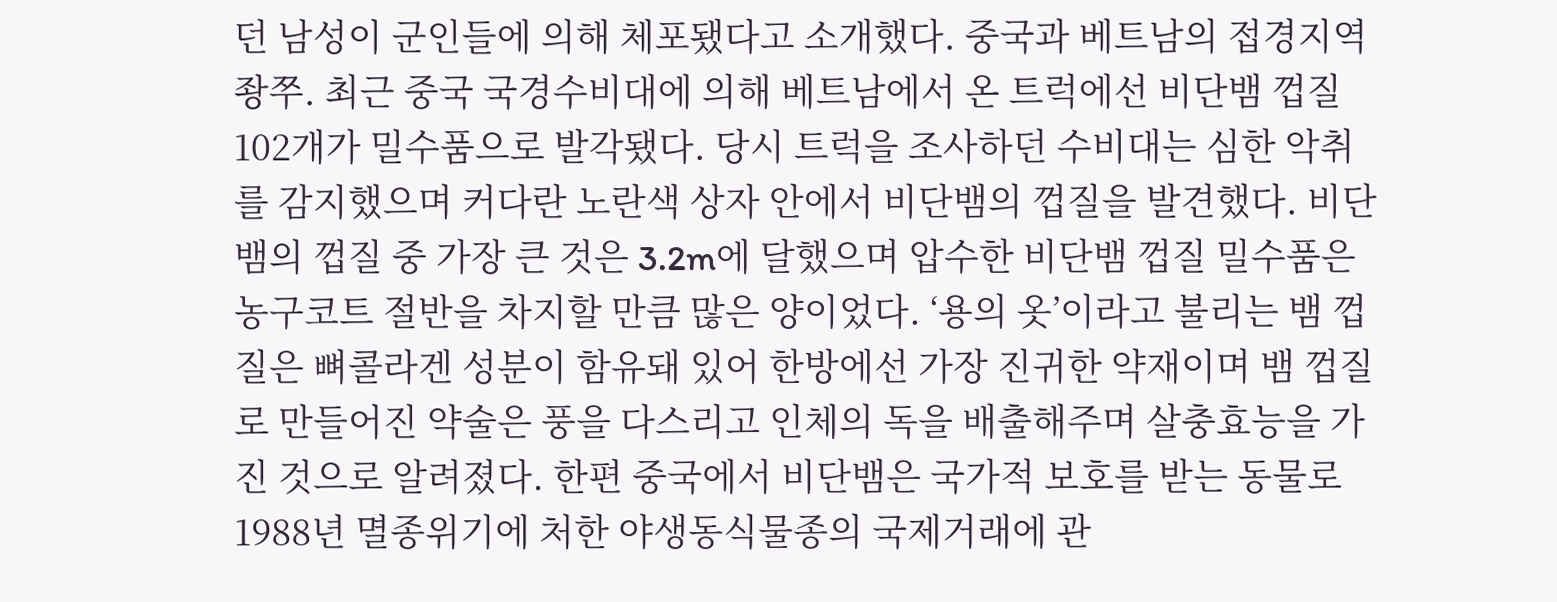던 남성이 군인들에 의해 체포됐다고 소개했다. 중국과 베트남의 접경지역 좡쭈. 최근 중국 국경수비대에 의해 베트남에서 온 트럭에선 비단뱀 껍질 102개가 밀수품으로 발각됐다. 당시 트럭을 조사하던 수비대는 심한 악취를 감지했으며 커다란 노란색 상자 안에서 비단뱀의 껍질을 발견했다. 비단뱀의 껍질 중 가장 큰 것은 3.2m에 달했으며 압수한 비단뱀 껍질 밀수품은 농구코트 절반을 차지할 만큼 많은 양이었다. ‘용의 옷’이라고 불리는 뱀 껍질은 뼈콜라겐 성분이 함유돼 있어 한방에선 가장 진귀한 약재이며 뱀 껍질로 만들어진 약술은 풍을 다스리고 인체의 독을 배출해주며 살충효능을 가진 것으로 알려졌다. 한편 중국에서 비단뱀은 국가적 보호를 받는 동물로 1988년 멸종위기에 처한 야생동식물종의 국제거래에 관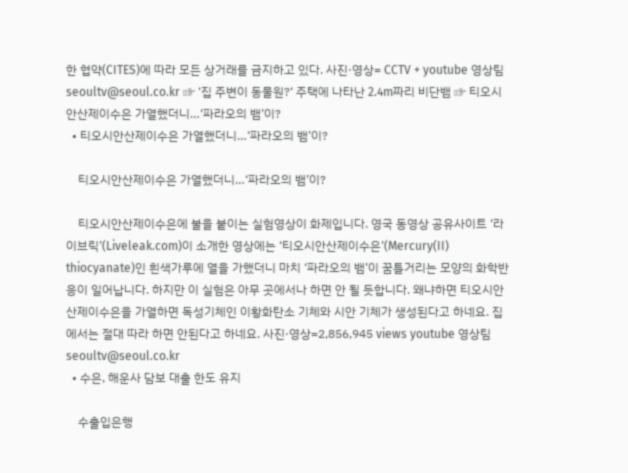한 협약(CITES)에 따라 모든 상거래를 금지하고 있다. 사진·영상= CCTV + youtube 영상팀 seoultv@seoul.co.kr ☞ ‘집 주변이 동물원?‘ 주택에 나타난 2.4m짜리 비단뱀 ☞ 티오시안산제이수은 가열했더니…‘파라오의 뱀’이?
  • 티오시안산제이수은 가열했더니…‘파라오의 뱀’이?

    티오시안산제이수은 가열했더니…‘파라오의 뱀’이?

    티오시안산제이수은에 불을 붙이는 실험영상이 화제입니다. 영국 동영상 공유사이트 ‘라이브릭’(Liveleak.com)이 소개한 영상에는 ‘티오시안산제이수은’(Mercury(II) thiocyanate)인 흰색가루에 열을 가했더니 마치 ‘파라오의 뱀’이 꿈틀거리는 모양의 화학반응이 일어납니다. 하지만 이 실험은 아무 곳에서나 하면 안 될 듯합니다. 왜냐하면 티오시안산제이수은을 가열하면 독성기체인 이황화탄소 기체와 시안 기체가 생성된다고 하네요. 집에서는 절대 따라 하면 안된다고 하네요. 사진·영상=2,856,945 views youtube 영상팀 seoultv@seoul.co.kr
  • 수은, 해운사 담보 대출 한도 유지

    수출입은행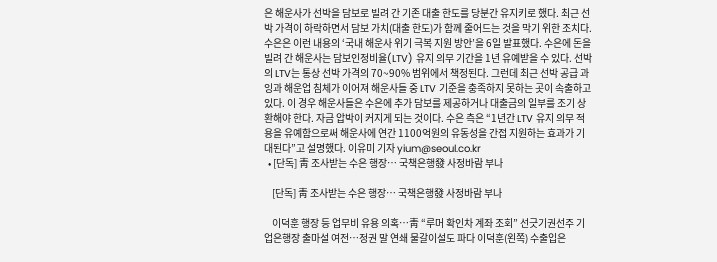은 해운사가 선박을 담보로 빌려 간 기존 대출 한도를 당분간 유지키로 했다. 최근 선박 가격이 하락하면서 담보 가치(대출 한도)가 함께 줄어드는 것을 막기 위한 조치다. 수은은 이런 내용의 ‘국내 해운사 위기 극복 지원 방안’을 6일 발표했다. 수은에 돈을 빌려 간 해운사는 담보인정비율(LTV) 유지 의무 기간을 1년 유예받을 수 있다. 선박의 LTV는 통상 선박 가격의 70~90% 범위에서 책정된다. 그런데 최근 선박 공급 과잉과 해운업 침체가 이어져 해운사들 중 LTV 기준을 충족하지 못하는 곳이 속출하고 있다. 이 경우 해운사들은 수은에 추가 담보를 제공하거나 대출금의 일부를 조기 상환해야 한다. 자금 압박이 커지게 되는 것이다. 수은 측은 “1년간 LTV 유지 의무 적용을 유예함으로써 해운사에 연간 1100억원의 유동성을 간접 지원하는 효과가 기대된다”고 설명했다. 이유미 기자 yium@seoul.co.kr
  • [단독] 靑 조사받는 수은 행장… 국책은행發 사정바람 부나

    [단독] 靑 조사받는 수은 행장… 국책은행發 사정바람 부나

    이덕훈 행장 등 업무비 유용 의혹…靑 “루머 확인차 계좌 조회” 선긋기권선주 기업은행장 출마설 여전…정권 말 연쇄 물갈이설도 파다 이덕훈(왼쪽) 수출입은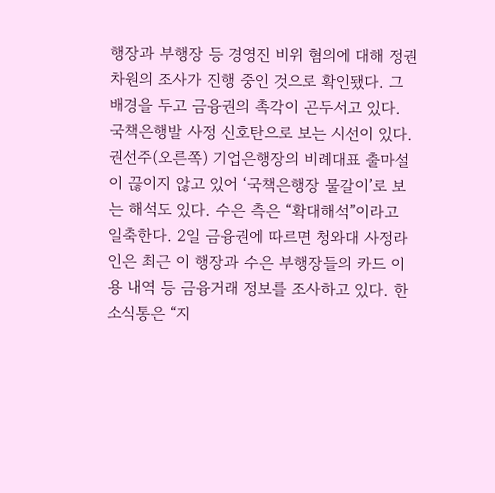행장과 부행장 등 경영진 비위 혐의에 대해 정권 차원의 조사가 진행 중인 것으로 확인됐다. 그 배경을 두고 금융권의 촉각이 곤두서고 있다. 국책은행발 사정 신호탄으로 보는 시선이 있다. 권선주(오른쪽) 기업은행장의 비례대표 출마설이 끊이지 않고 있어 ‘국책은행장 물갈이’로 보는 해석도 있다. 수은 측은 “확대해석”이라고 일축한다. 2일 금융권에 따르면 청와대 사정라인은 최근 이 행장과 수은 부행장들의 카드 이용 내역 등 금융거래 정보를 조사하고 있다. 한 소식통은 “지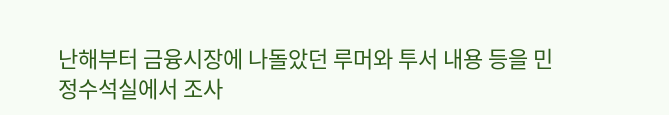난해부터 금융시장에 나돌았던 루머와 투서 내용 등을 민정수석실에서 조사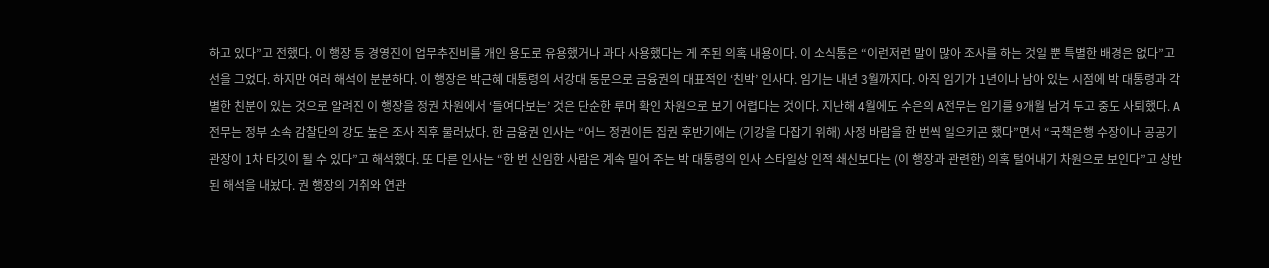하고 있다”고 전했다. 이 행장 등 경영진이 업무추진비를 개인 용도로 유용했거나 과다 사용했다는 게 주된 의혹 내용이다. 이 소식통은 “이런저런 말이 많아 조사를 하는 것일 뿐 특별한 배경은 없다”고 선을 그었다. 하지만 여러 해석이 분분하다. 이 행장은 박근혜 대통령의 서강대 동문으로 금융권의 대표적인 ‘친박’ 인사다. 임기는 내년 3월까지다. 아직 임기가 1년이나 남아 있는 시점에 박 대통령과 각별한 친분이 있는 것으로 알려진 이 행장을 정권 차원에서 ‘들여다보는’ 것은 단순한 루머 확인 차원으로 보기 어렵다는 것이다. 지난해 4월에도 수은의 A전무는 임기를 9개월 남겨 두고 중도 사퇴했다. A전무는 정부 소속 감찰단의 강도 높은 조사 직후 물러났다. 한 금융권 인사는 “어느 정권이든 집권 후반기에는 (기강을 다잡기 위해) 사정 바람을 한 번씩 일으키곤 했다”면서 “국책은행 수장이나 공공기관장이 1차 타깃이 될 수 있다”고 해석했다. 또 다른 인사는 “한 번 신임한 사람은 계속 밀어 주는 박 대통령의 인사 스타일상 인적 쇄신보다는 (이 행장과 관련한) 의혹 털어내기 차원으로 보인다”고 상반된 해석을 내놨다. 권 행장의 거취와 연관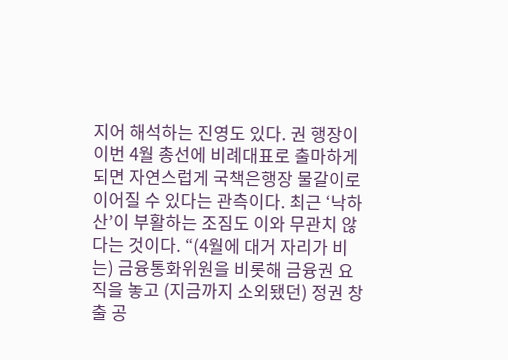지어 해석하는 진영도 있다. 권 행장이 이번 4월 총선에 비례대표로 출마하게 되면 자연스럽게 국책은행장 물갈이로 이어질 수 있다는 관측이다. 최근 ‘낙하산’이 부활하는 조짐도 이와 무관치 않다는 것이다. “(4월에 대거 자리가 비는) 금융통화위원을 비롯해 금융권 요직을 놓고 (지금까지 소외됐던) 정권 창출 공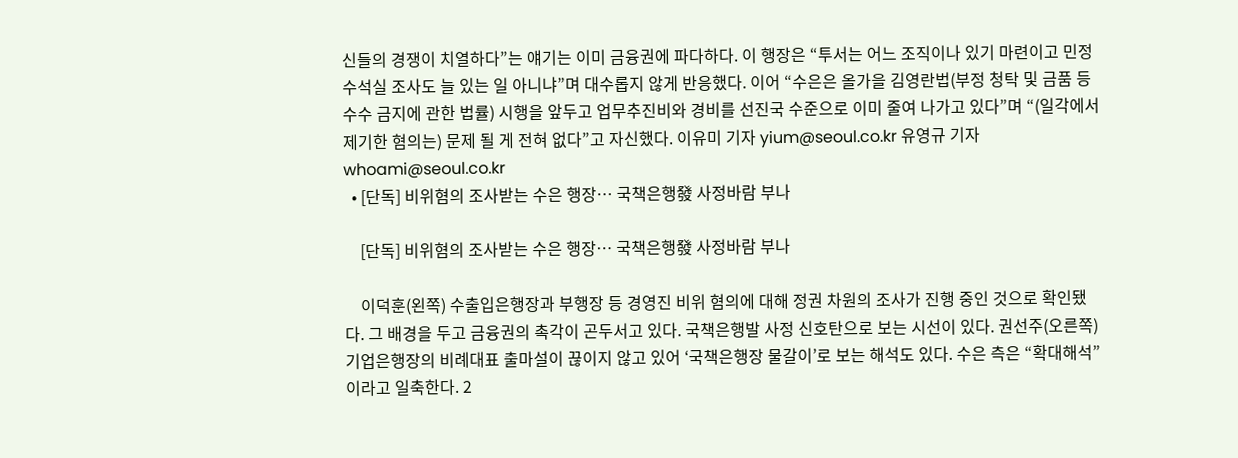신들의 경쟁이 치열하다”는 얘기는 이미 금융권에 파다하다. 이 행장은 “투서는 어느 조직이나 있기 마련이고 민정수석실 조사도 늘 있는 일 아니냐”며 대수롭지 않게 반응했다. 이어 “수은은 올가을 김영란법(부정 청탁 및 금품 등 수수 금지에 관한 법률) 시행을 앞두고 업무추진비와 경비를 선진국 수준으로 이미 줄여 나가고 있다”며 “(일각에서 제기한 혐의는) 문제 될 게 전혀 없다”고 자신했다. 이유미 기자 yium@seoul.co.kr 유영규 기자 whoami@seoul.co.kr
  • [단독] 비위혐의 조사받는 수은 행장… 국책은행發 사정바람 부나

    [단독] 비위혐의 조사받는 수은 행장… 국책은행發 사정바람 부나

    이덕훈(왼쪽) 수출입은행장과 부행장 등 경영진 비위 혐의에 대해 정권 차원의 조사가 진행 중인 것으로 확인됐다. 그 배경을 두고 금융권의 촉각이 곤두서고 있다. 국책은행발 사정 신호탄으로 보는 시선이 있다. 권선주(오른쪽) 기업은행장의 비례대표 출마설이 끊이지 않고 있어 ‘국책은행장 물갈이’로 보는 해석도 있다. 수은 측은 “확대해석”이라고 일축한다. 2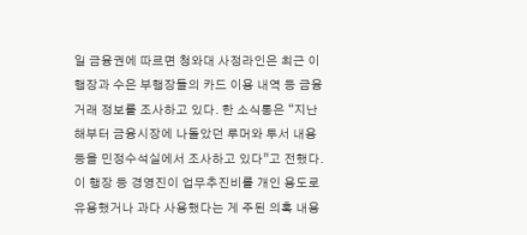일 금융권에 따르면 청와대 사정라인은 최근 이 행장과 수은 부행장들의 카드 이용 내역 등 금융거래 정보를 조사하고 있다. 한 소식통은 “지난해부터 금융시장에 나돌았던 루머와 투서 내용 등을 민정수석실에서 조사하고 있다”고 전했다. 이 행장 등 경영진이 업무추진비를 개인 용도로 유용했거나 과다 사용했다는 게 주된 의혹 내용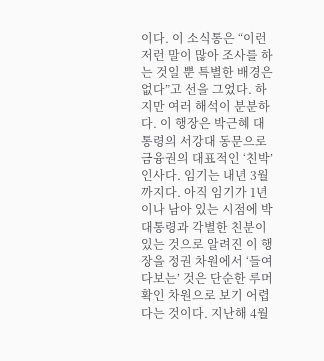이다. 이 소식통은 “이런저런 말이 많아 조사를 하는 것일 뿐 특별한 배경은 없다”고 선을 그었다. 하지만 여러 해석이 분분하다. 이 행장은 박근혜 대통령의 서강대 동문으로 금융권의 대표적인 ‘친박’ 인사다. 임기는 내년 3월까지다. 아직 임기가 1년이나 남아 있는 시점에 박 대통령과 각별한 친분이 있는 것으로 알려진 이 행장을 정권 차원에서 ‘들여다보는’ 것은 단순한 루머 확인 차원으로 보기 어렵다는 것이다. 지난해 4월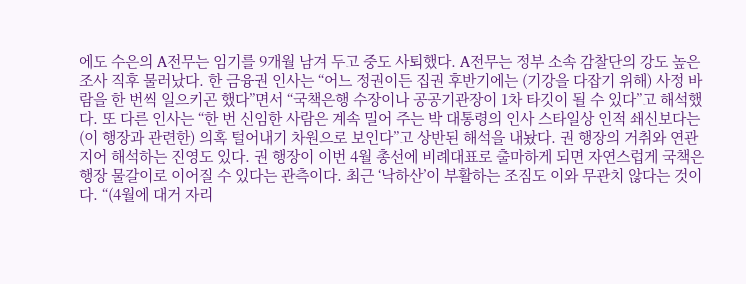에도 수은의 A전무는 임기를 9개월 남겨 두고 중도 사퇴했다. A전무는 정부 소속 감찰단의 강도 높은 조사 직후 물러났다. 한 금융권 인사는 “어느 정권이든 집권 후반기에는 (기강을 다잡기 위해) 사정 바람을 한 번씩 일으키곤 했다”면서 “국책은행 수장이나 공공기관장이 1차 타깃이 될 수 있다”고 해석했다. 또 다른 인사는 “한 번 신임한 사람은 계속 밀어 주는 박 대통령의 인사 스타일상 인적 쇄신보다는 (이 행장과 관련한) 의혹 털어내기 차원으로 보인다”고 상반된 해석을 내놨다. 권 행장의 거취와 연관지어 해석하는 진영도 있다. 권 행장이 이번 4월 총선에 비례대표로 출마하게 되면 자연스럽게 국책은행장 물갈이로 이어질 수 있다는 관측이다. 최근 ‘낙하산’이 부활하는 조짐도 이와 무관치 않다는 것이다. “(4월에 대거 자리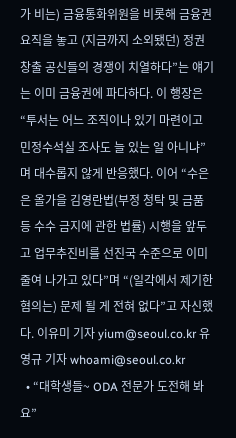가 비는) 금융통화위원을 비롯해 금융권 요직을 놓고 (지금까지 소외됐던) 정권 창출 공신들의 경쟁이 치열하다”는 얘기는 이미 금융권에 파다하다. 이 행장은 “투서는 어느 조직이나 있기 마련이고 민정수석실 조사도 늘 있는 일 아니냐”며 대수롭지 않게 반응했다. 이어 “수은은 올가을 김영란법(부정 청탁 및 금품 등 수수 금지에 관한 법률) 시행을 앞두고 업무추진비를 선진국 수준으로 이미 줄여 나가고 있다”며 “(일각에서 제기한 혐의는) 문제 될 게 전혀 없다”고 자신했다. 이유미 기자 yium@seoul.co.kr 유영규 기자 whoami@seoul.co.kr
  • “대학생들~ ODA 전문가 도전해 봐요”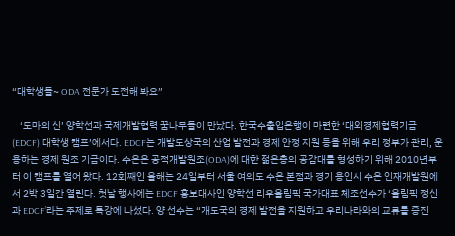“대학생들~ ODA 전문가 도전해 봐요”

    ‘도마의 신’ 양학선과 국제개발협력 꿈나무들이 만났다. 한국수출입은행이 마련한 ‘대외경제협력기금(EDCF) 대학생 캠프’에서다. EDCF는 개발도상국의 산업 발전과 경제 안정 지원 등을 위해 우리 정부가 관리, 운용하는 경제 원조 기금이다. 수은은 공적개발원조(ODA)에 대한 젊은층의 공감대를 형성하기 위해 2010년부터 이 캠프를 열어 왔다. 12회째인 올해는 24일부터 서울 여의도 수은 본점과 경기 용인시 수은 인재개발원에서 2박 3일간 열린다. 첫날 행사에는 EDCF 홍보대사인 양학선 리우올림픽 국가대표 체조선수가 ‘올림픽 정신과 EDCF’라는 주제로 특강에 나섰다. 양 선수는 “개도국의 경제 발전을 지원하고 우리나라와의 교류를 증진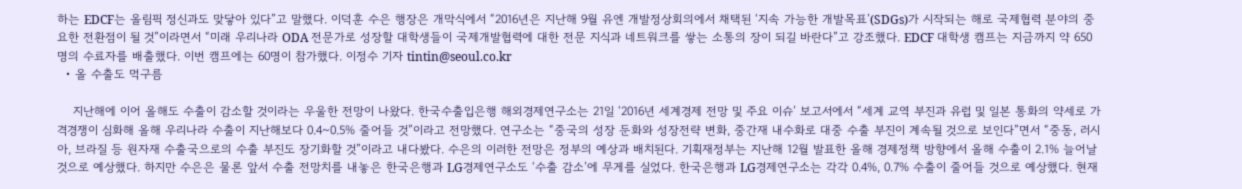하는 EDCF는 올림픽 정신과도 맞닿아 있다”고 말했다. 이덕훈 수은 행장은 개막식에서 “2016년은 지난해 9월 유엔 개발정상회의에서 채택된 ‘지속 가능한 개발목표’(SDGs)가 시작되는 해로 국제협력 분야의 중요한 전환점이 될 것”이라면서 “미래 우리나라 ODA 전문가로 성장할 대학생들이 국제개발협력에 대한 전문 지식과 네트워크를 쌓는 소통의 장이 되길 바란다”고 강조했다. EDCF 대학생 캠프는 지금까지 약 650명의 수료자를 배출했다. 이번 캠프에는 60명이 참가했다. 이정수 기자 tintin@seoul.co.kr
  • 올 수출도 먹구름

    지난해에 이어 올해도 수출이 감소할 것이라는 우울한 전망이 나왔다. 한국수출입은행 해외경제연구소는 21일 ‘2016년 세계경제 전망 및 주요 이슈’ 보고서에서 “세계 교역 부진과 유럽 및 일본 통화의 약세로 가격경쟁이 심화해 올해 우리나라 수출이 지난해보다 0.4~0.5% 줄어들 것”이라고 전망했다. 연구소는 “중국의 성장 둔화와 성장전략 변화, 중간재 내수화로 대중 수출 부진이 계속될 것으로 보인다”면서 “중동, 러시아, 브라질 등 원자재 수출국으로의 수출 부진도 장기화할 것”이라고 내다봤다. 수은의 이러한 전망은 정부의 예상과 배치된다. 기획재정부는 지난해 12월 발표한 올해 경제정책 방향에서 올해 수출이 2.1% 늘어날 것으로 예상했다. 하지만 수은은 물론 앞서 수출 전망치를 내놓은 한국은행과 LG경제연구소도 ‘수출 감소’에 무게를 실었다. 한국은행과 LG경제연구소는 각각 0.4%, 0.7% 수출이 줄어들 것으로 예상했다. 현재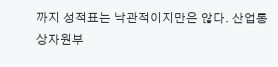까지 성적표는 낙관적이지만은 않다. 산업통상자원부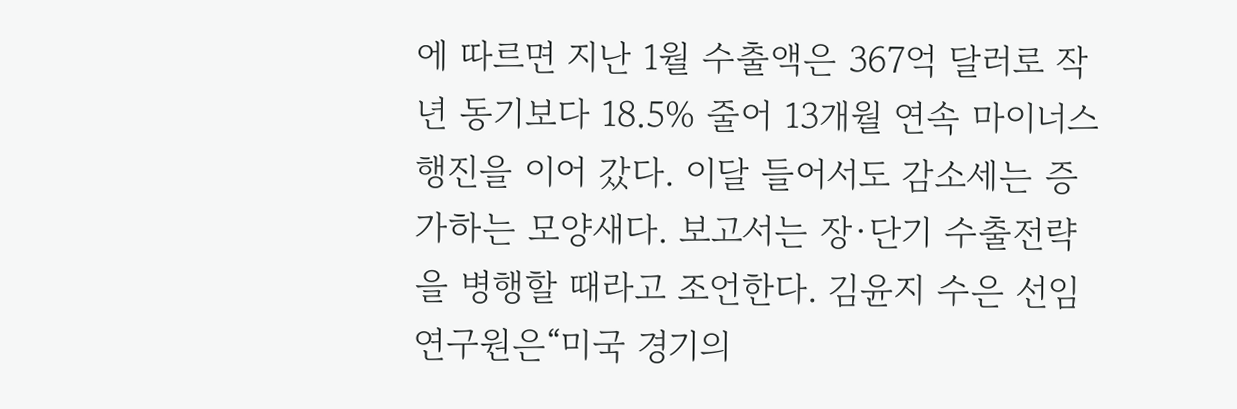에 따르면 지난 1월 수출액은 367억 달러로 작년 동기보다 18.5% 줄어 13개월 연속 마이너스 행진을 이어 갔다. 이달 들어서도 감소세는 증가하는 모양새다. 보고서는 장·단기 수출전략을 병행할 때라고 조언한다. 김윤지 수은 선임연구원은“미국 경기의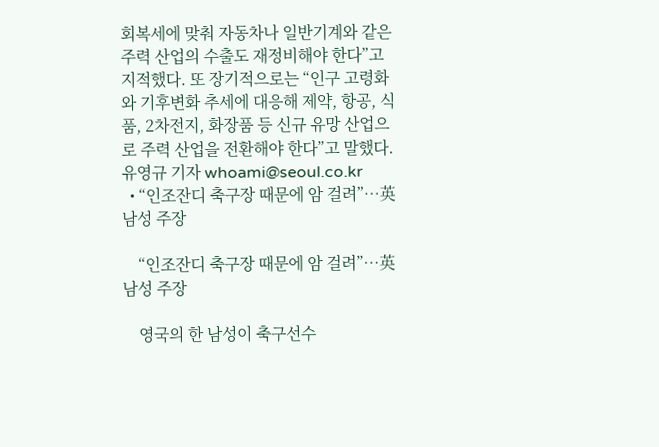회복세에 맞춰 자동차나 일반기계와 같은 주력 산업의 수출도 재정비해야 한다”고 지적했다. 또 장기적으로는 “인구 고령화와 기후변화 추세에 대응해 제약, 항공, 식품, 2차전지, 화장품 등 신규 유망 산업으로 주력 산업을 전환해야 한다”고 말했다. 유영규 기자 whoami@seoul.co.kr
  • “인조잔디 축구장 때문에 암 걸려”…英 남성 주장

    “인조잔디 축구장 때문에 암 걸려”…英 남성 주장

    영국의 한 남성이 축구선수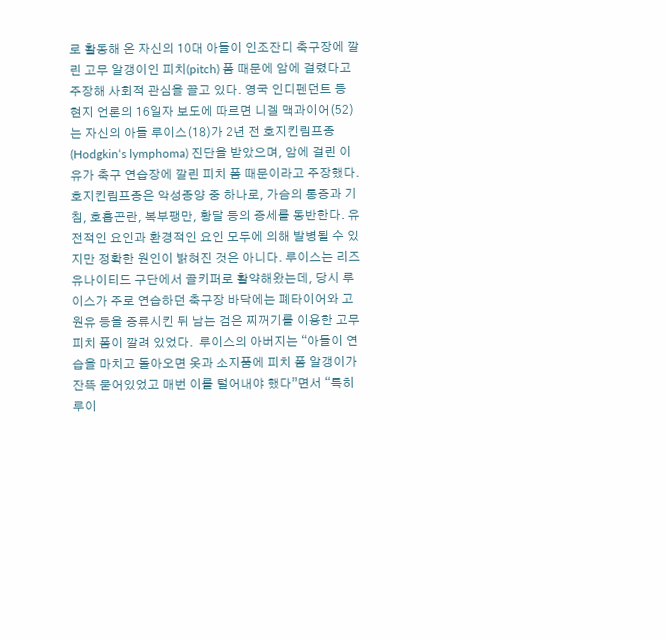로 활동해 온 자신의 10대 아들이 인조잔디 축구장에 깔린 고무 알갱이인 피치(pitch) 폼 때문에 암에 걸렸다고 주장해 사회적 관심을 끌고 있다. 영국 인디펜던트 등 현지 언론의 16일자 보도에 따르면 니겔 맥과이어(52)는 자신의 아들 루이스(18)가 2년 전 호지킨림프종(Hodgkin‘s lymphoma) 진단을 받았으며, 암에 걸린 이유가 축구 연습장에 깔린 피치 폼 때문이라고 주장했다. 호지킨림프종은 악성종양 중 하나로, 가슴의 통증과 기침, 호흡곤란, 복부팽만, 황달 등의 증세를 동반한다. 유전적인 요인과 환경적인 요인 모두에 의해 발병될 수 있지만 정확한 원인이 밝혀진 것은 아니다. 루이스는 리즈 유나이티드 구단에서 골키퍼로 활약해왔는데, 당시 루이스가 주로 연습하던 축구장 바닥에는 폐타이어와 고원유 등을 증류시킨 뒤 남는 검은 찌꺼기를 이용한 고무 피치 폼이 깔려 있었다.  루이스의 아버지는 “아들이 연습을 마치고 돌아오면 옷과 소지품에 피치 폼 알갱이가 잔뜩 묻어있었고 매번 이를 털어내야 했다”면서 “특히 루이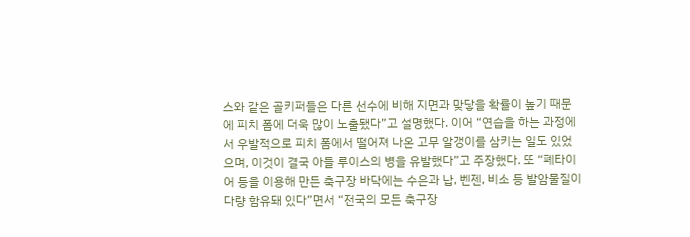스와 같은 골키퍼들은 다른 선수에 비해 지면과 맞닿을 확률이 높기 때문에 피치 폼에 더욱 많이 노출됐다”고 설명했다. 이어 “연습을 하는 과정에서 우발적으로 피치 폼에서 떨어져 나온 고무 알갱이를 삼키는 일도 있었으며, 이것이 결국 아들 루이스의 병을 유발했다”고 주장했다. 또 “폐타이어 등을 이용해 만든 축구장 바닥에는 수은과 납, 벤젠, 비소 등 발암물질이 다량 함유돼 있다”면서 “전국의 모든 축구장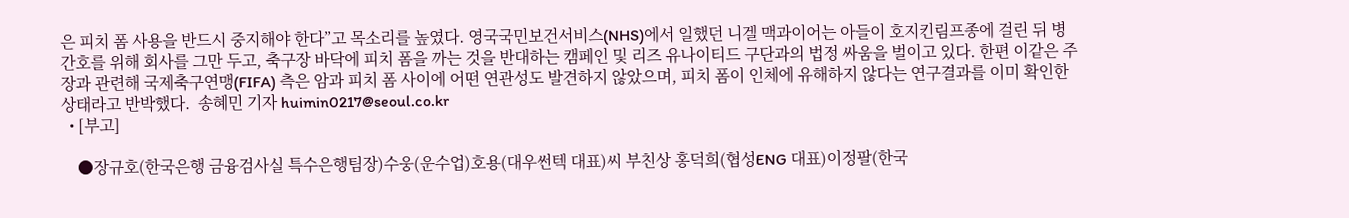은 피치 폼 사용을 반드시 중지해야 한다”고 목소리를 높였다. 영국국민보건서비스(NHS)에서 일했던 니겔 맥과이어는 아들이 호지킨림프종에 걸린 뒤 병간호를 위해 회사를 그만 두고, 축구장 바닥에 피치 폼을 까는 것을 반대하는 캠페인 및 리즈 유나이티드 구단과의 법정 싸움을 벌이고 있다. 한편 이같은 주장과 관련해 국제축구연맹(FIFA) 측은 암과 피치 폼 사이에 어떤 연관성도 발견하지 않았으며, 피치 폼이 인체에 유해하지 않다는 연구결과를 이미 확인한 상태라고 반박했다.  송혜민 기자 huimin0217@seoul.co.kr
  • [부고]

    ●장규호(한국은행 금융검사실 특수은행팀장)수웅(운수업)호용(대우썬텍 대표)씨 부친상 홍덕희(협성ENG 대표)이정팔(한국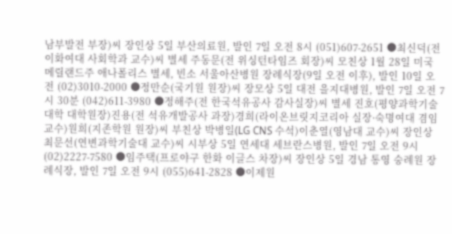남부발전 부장)씨 장인상 5일 부산의료원, 발인 7일 오전 8시 (051)607-2651 ●최신덕(전 이화여대 사회학과 교수)씨 별세 주동문(전 위싱턴타임즈 회장)씨 모친상 1월 28일 미국 메릴랜드주 애나폴리스 별세, 빈소 서울아산병원 장례식장(9일 오전 이후), 발인 10일 오전 (02)3010-2000 ●정만순(국기원 원장)씨 장모상 5일 대전 을지대병원, 발인 7일 오전 7시 30분 (042)611-3980 ●정해주(전 한국석유공사 감사실장)씨 별세 진호(평양과학기술대학 대학원장)진용(전 석유개발공사 과장)경희(라이온브릿지코리아 실장·숙명여대 겸임교수)원희(지존학원 원장)씨 부친상 박병일(LG CNS 수석)이춘열(영남대 교수)씨 장인상 최문선(연변과학기술대 교수)씨 시부상 5일 연세대 세브란스병원, 발인 7일 오전 9시 (02)2227-7580 ●임주택(프로야구 한화 이글스 차장)씨 장인상 5일 경남 통영 숭례원 장례식장, 발인 7일 오전 9시 (055)641-2828 ●이제원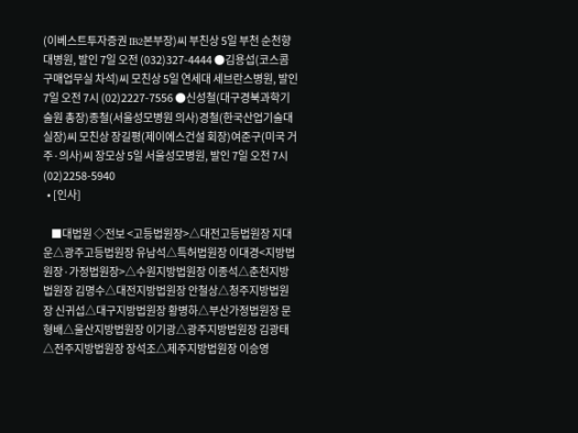(이베스트투자증권 IB2본부장)씨 부친상 5일 부천 순천향대병원, 발인 7일 오전 (032)327-4444 ●김용섭(코스콤 구매업무실 차석)씨 모친상 5일 연세대 세브란스병원, 발인 7일 오전 7시 (02)2227-7556 ●신성철(대구경북과학기술원 총장)종철(서울성모병원 의사)경철(한국산업기술대 실장)씨 모친상 장길평(제이에스건설 회장)여준구(미국 거주·의사)씨 장모상 5일 서울성모병원, 발인 7일 오전 7시 (02)2258-5940
  • [인사]

    ■대법원 ◇전보 <고등법원장>△대전고등법원장 지대운△광주고등법원장 유남석△특허법원장 이대경<지방법원장·가정법원장>△수원지방법원장 이종석△춘천지방법원장 김명수△대전지방법원장 안철상△청주지방법원장 신귀섭△대구지방법원장 황병하△부산가정법원장 문형배△울산지방법원장 이기광△광주지방법원장 김광태△전주지방법원장 장석조△제주지방법원장 이승영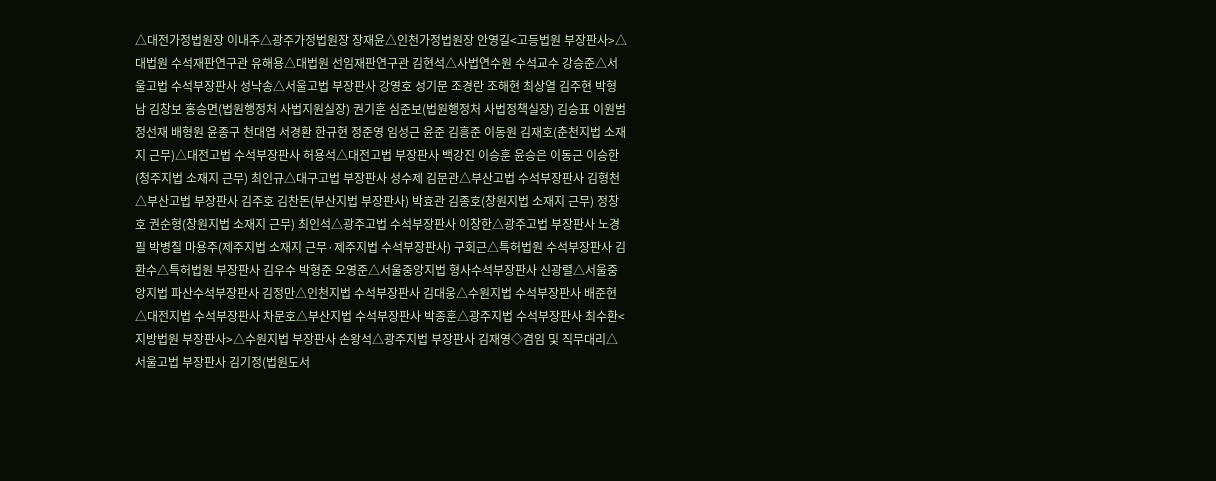△대전가정법원장 이내주△광주가정법원장 장재윤△인천가정법원장 안영길<고등법원 부장판사>△대법원 수석재판연구관 유해용△대법원 선임재판연구관 김현석△사법연수원 수석교수 강승준△서울고법 수석부장판사 성낙송△서울고법 부장판사 강영호 성기문 조경란 조해현 최상열 김주현 박형남 김창보 홍승면(법원행정처 사법지원실장) 권기훈 심준보(법원행정처 사법정책실장) 김승표 이원범 정선재 배형원 윤종구 천대엽 서경환 한규현 정준영 임성근 윤준 김흥준 이동원 김재호(춘천지법 소재지 근무)△대전고법 수석부장판사 허용석△대전고법 부장판사 백강진 이승훈 윤승은 이동근 이승한(청주지법 소재지 근무) 최인규△대구고법 부장판사 성수제 김문관△부산고법 수석부장판사 김형천△부산고법 부장판사 김주호 김찬돈(부산지법 부장판사) 박효관 김종호(창원지법 소재지 근무) 정창호 권순형(창원지법 소재지 근무) 최인석△광주고법 수석부장판사 이창한△광주고법 부장판사 노경필 박병칠 마용주(제주지법 소재지 근무·제주지법 수석부장판사) 구회근△특허법원 수석부장판사 김환수△특허법원 부장판사 김우수 박형준 오영준△서울중앙지법 형사수석부장판사 신광렬△서울중앙지법 파산수석부장판사 김정만△인천지법 수석부장판사 김대웅△수원지법 수석부장판사 배준현△대전지법 수석부장판사 차문호△부산지법 수석부장판사 박종훈△광주지법 수석부장판사 최수환<지방법원 부장판사>△수원지법 부장판사 손왕석△광주지법 부장판사 김재영◇겸임 및 직무대리△서울고법 부장판사 김기정(법원도서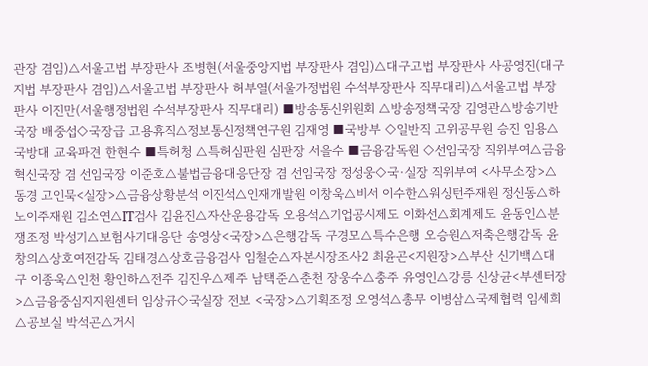관장 겸임)△서울고법 부장판사 조병현(서울중앙지법 부장판사 겸임)△대구고법 부장판사 사공영진(대구지법 부장판사 겸임)△서울고법 부장판사 허부열(서울가정법원 수석부장판사 직무대리)△서울고법 부장판사 이진만(서울행정법원 수석부장판사 직무대리) ■방송통신위원회 △방송정책국장 김영관△방송기반국장 배중섭◇국장급 고용휴직△정보통신정책연구원 김재영 ■국방부 ◇일반직 고위공무원 승진 임용△국방대 교육파견 한현수 ■특허청 △특허심판원 심판장 서을수 ■금융감독원 ◇선임국장 직위부여△금융혁신국장 겸 선임국장 이준호△불법금융대응단장 겸 선임국장 정성웅◇국·실장 직위부여 <사무소장>△동경 고인묵<실장>△금융상황분석 이진석△인재개발원 이창욱△비서 이수한△워싱턴주재원 정신동△하노이주재원 김소연△IT검사 김윤진△자산운용감독 오용석△기업공시제도 이화선△회계제도 윤동인△분쟁조정 박성기△보험사기대응단 송영상<국장>△은행감독 구경모△특수은행 오승원△저축은행감독 윤창의△상호여전감독 김태경△상호금융검사 임철순△자본시장조사2 최윤곤<지원장>△부산 신기백△대구 이종욱△인천 황인하△전주 김진우△제주 남택준△춘천 장웅수△충주 유영인△강릉 신상균<부센터장>△금융중심지지원센터 임상규◇국실장 전보 <국장>△기획조정 오영석△총무 이병삼△국제협력 임세희△공보실 박석곤△거시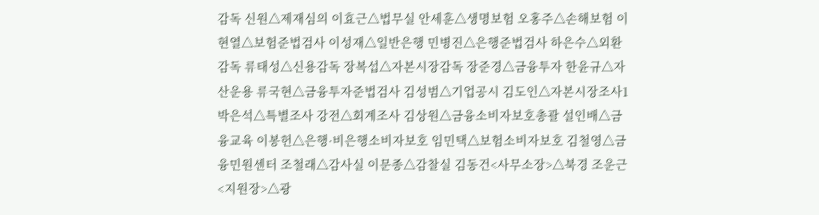감독 신원△제재심의 이효근△법무실 안세훈△생명보험 오홍주△손해보험 이현열△보험준법검사 이성재△일반은행 민병진△은행준법검사 하은수△외환감독 류태성△신용감독 장복섭△자본시장감독 장준경△금융투자 한윤규△자산운용 류국현△금융투자준법검사 김성범△기업공시 김도인△자본시장조사1 박은석△특별조사 강전△회계조사 김상원△금융소비자보호총괄 설인배△금융교육 이봉헌△은행·비은행소비자보호 임민택△보험소비자보호 김철영△금융민원센터 조철래△감사실 이문종△감찰실 김동건<사무소장>△북경 조운근<지원장>△광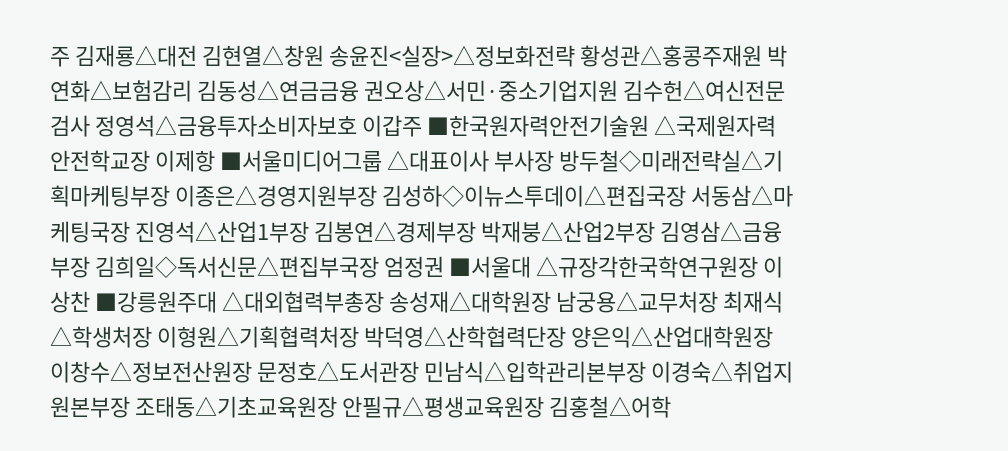주 김재룡△대전 김현열△창원 송윤진<실장>△정보화전략 황성관△홍콩주재원 박연화△보험감리 김동성△연금금융 권오상△서민·중소기업지원 김수헌△여신전문검사 정영석△금융투자소비자보호 이갑주 ■한국원자력안전기술원 △국제원자력안전학교장 이제항 ■서울미디어그룹 △대표이사 부사장 방두철◇미래전략실△기획마케팅부장 이종은△경영지원부장 김성하◇이뉴스투데이△편집국장 서동삼△마케팅국장 진영석△산업1부장 김봉연△경제부장 박재붕△산업2부장 김영삼△금융부장 김희일◇독서신문△편집부국장 엄정권 ■서울대 △규장각한국학연구원장 이상찬 ■강릉원주대 △대외협력부총장 송성재△대학원장 남궁용△교무처장 최재식△학생처장 이형원△기획협력처장 박덕영△산학협력단장 양은익△산업대학원장 이창수△정보전산원장 문정호△도서관장 민남식△입학관리본부장 이경숙△취업지원본부장 조태동△기초교육원장 안필규△평생교육원장 김홍철△어학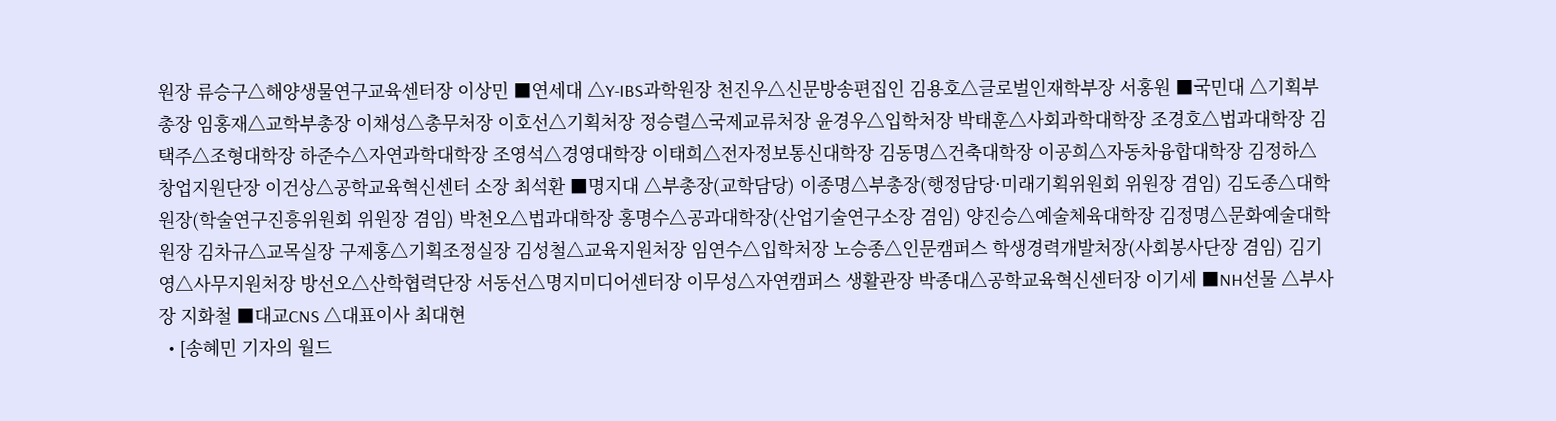원장 류승구△해양생물연구교육센터장 이상민 ■연세대 △Y-IBS과학원장 천진우△신문방송편집인 김용호△글로벌인재학부장 서홍원 ■국민대 △기획부총장 임홍재△교학부총장 이채성△총무처장 이호선△기획처장 정승렬△국제교류처장 윤경우△입학처장 박태훈△사회과학대학장 조경호△법과대학장 김택주△조형대학장 하준수△자연과학대학장 조영석△경영대학장 이태희△전자정보통신대학장 김동명△건축대학장 이공희△자동차융합대학장 김정하△창업지원단장 이건상△공학교육혁신센터 소장 최석환 ■명지대 △부총장(교학담당) 이종명△부총장(행정담당·미래기획위원회 위원장 겸임) 김도종△대학원장(학술연구진흥위원회 위원장 겸임) 박천오△법과대학장 홍명수△공과대학장(산업기술연구소장 겸임) 양진승△예술체육대학장 김정명△문화예술대학원장 김차규△교목실장 구제홍△기획조정실장 김성철△교육지원처장 임연수△입학처장 노승종△인문캠퍼스 학생경력개발처장(사회봉사단장 겸임) 김기영△사무지원처장 방선오△산학협력단장 서동선△명지미디어센터장 이무성△자연캠퍼스 생활관장 박종대△공학교육혁신센터장 이기세 ■NH선물 △부사장 지화철 ■대교CNS △대표이사 최대현
  • [송혜민 기자의 월드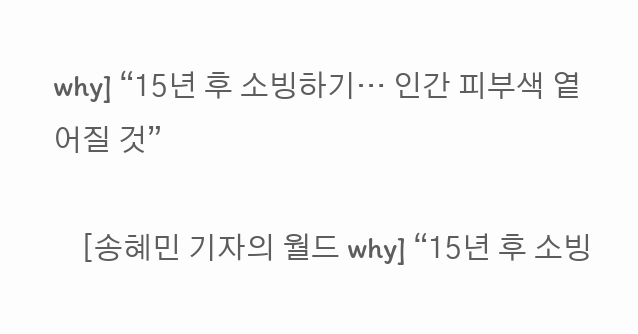why] “15년 후 소빙하기… 인간 피부색 옅어질 것”

    [송혜민 기자의 월드 why] “15년 후 소빙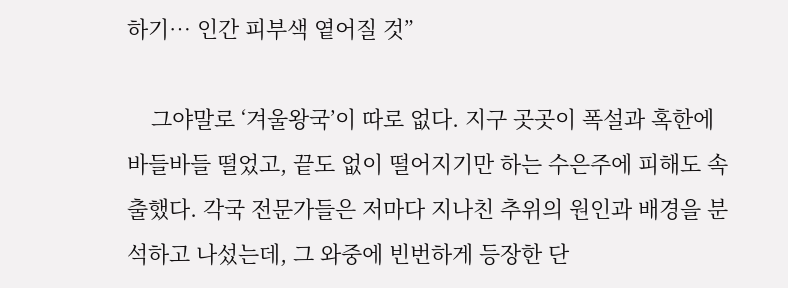하기… 인간 피부색 옅어질 것”

    그야말로 ‘겨울왕국’이 따로 없다. 지구 곳곳이 폭설과 혹한에 바들바들 떨었고, 끝도 없이 떨어지기만 하는 수은주에 피해도 속출했다. 각국 전문가들은 저마다 지나친 추위의 원인과 배경을 분석하고 나섰는데, 그 와중에 빈번하게 등장한 단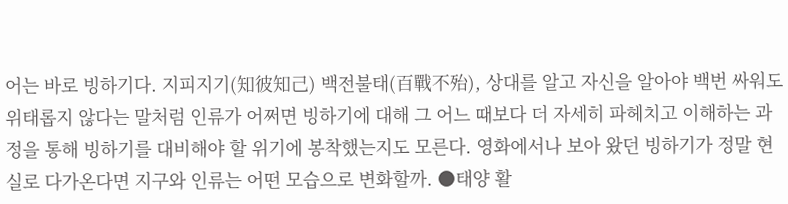어는 바로 빙하기다. 지피지기(知彼知己) 백전불태(百戰不殆), 상대를 알고 자신을 알아야 백번 싸워도 위태롭지 않다는 말처럼 인류가 어쩌면 빙하기에 대해 그 어느 때보다 더 자세히 파헤치고 이해하는 과정을 통해 빙하기를 대비해야 할 위기에 봉착했는지도 모른다. 영화에서나 보아 왔던 빙하기가 정말 현실로 다가온다면 지구와 인류는 어떤 모습으로 변화할까. ●태양 활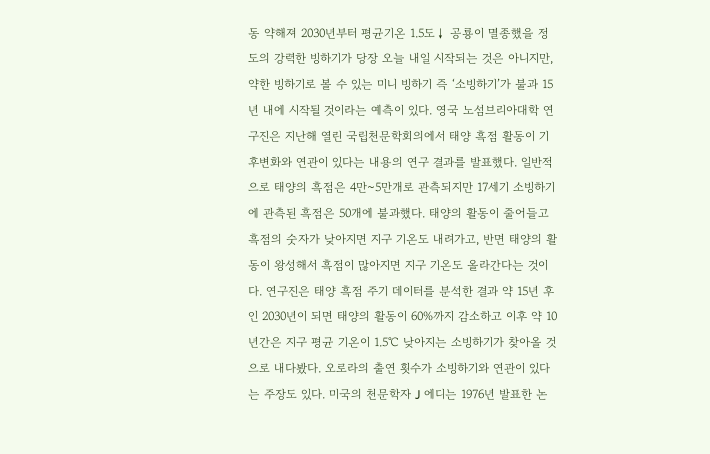동 약해져 2030년부터 평균기온 1.5도↓ 공룡이 멸종했을 정도의 강력한 빙하기가 당장 오늘 내일 시작되는 것은 아니지만, 약한 빙하기로 볼 수 있는 미니 빙하기 즉 ‘소빙하기’가 불과 15년 내에 시작될 것이라는 예측이 있다. 영국 노섬브리아대학 연구진은 지난해 열린 국립천문학회의에서 태양 흑점 활동이 기후변화와 연관이 있다는 내용의 연구 결과를 발표했다. 일반적으로 태양의 흑점은 4만~5만개로 관측되지만 17세기 소빙하기에 관측된 흑점은 50개에 불과했다. 태양의 활동이 줄어들고 흑점의 숫자가 낮아지면 지구 기온도 내려가고, 반면 태양의 활동이 왕성해서 흑점이 많아지면 지구 기온도 올라간다는 것이다. 연구진은 태양 흑점 주기 데이터를 분석한 결과 약 15년 후인 2030년이 되면 태양의 활동이 60%까지 감소하고 이후 약 10년간은 지구 평균 기온이 1.5℃ 낮아지는 소빙하기가 찾아올 것으로 내다봤다. 오로라의 출연 횟수가 소빙하기와 연관이 있다는 주장도 있다. 미국의 천문학자 J 에디는 1976년 발표한 논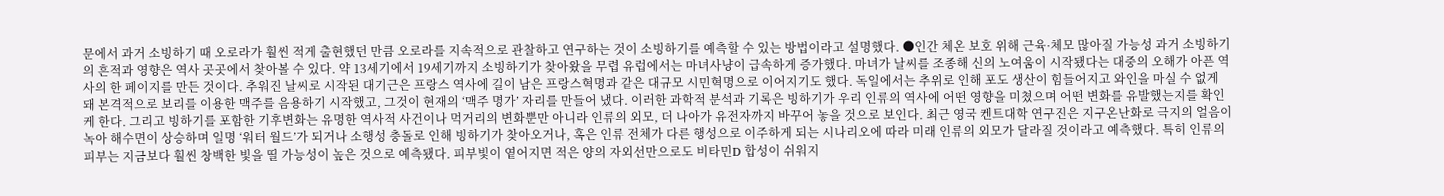문에서 과거 소빙하기 때 오로라가 훨씬 적게 출현했던 만큼 오로라를 지속적으로 관찰하고 연구하는 것이 소빙하기를 예측할 수 있는 방법이라고 설명했다. ●인간 체온 보호 위해 근육·체모 많아질 가능성 과거 소빙하기의 흔적과 영향은 역사 곳곳에서 찾아볼 수 있다. 약 13세기에서 19세기까지 소빙하기가 찾아왔을 무렵 유럽에서는 마녀사냥이 급속하게 증가했다. 마녀가 날씨를 조종해 신의 노여움이 시작됐다는 대중의 오해가 아픈 역사의 한 페이지를 만든 것이다. 추워진 날씨로 시작된 대기근은 프랑스 역사에 길이 남은 프랑스혁명과 같은 대규모 시민혁명으로 이어지기도 했다. 독일에서는 추위로 인해 포도 생산이 힘들어지고 와인을 마실 수 없게 돼 본격적으로 보리를 이용한 맥주를 음용하기 시작했고, 그것이 현재의 ‘맥주 명가’ 자리를 만들어 냈다. 이러한 과학적 분석과 기록은 빙하기가 우리 인류의 역사에 어떤 영향을 미쳤으며 어떤 변화를 유발했는지를 확인케 한다. 그리고 빙하기를 포함한 기후변화는 유명한 역사적 사건이나 먹거리의 변화뿐만 아니라 인류의 외모, 더 나아가 유전자까지 바꾸어 놓을 것으로 보인다. 최근 영국 켄트대학 연구진은 지구온난화로 극지의 얼음이 녹아 해수면이 상승하며 일명 ‘워터 월드’가 되거나 소행성 충돌로 인해 빙하기가 찾아오거나, 혹은 인류 전체가 다른 행성으로 이주하게 되는 시나리오에 따라 미래 인류의 외모가 달라질 것이라고 예측했다. 특히 인류의 피부는 지금보다 훨씬 창백한 빛을 띨 가능성이 높은 것으로 예측됐다. 피부빛이 옅어지면 적은 양의 자외선만으로도 비타민D 합성이 쉬워지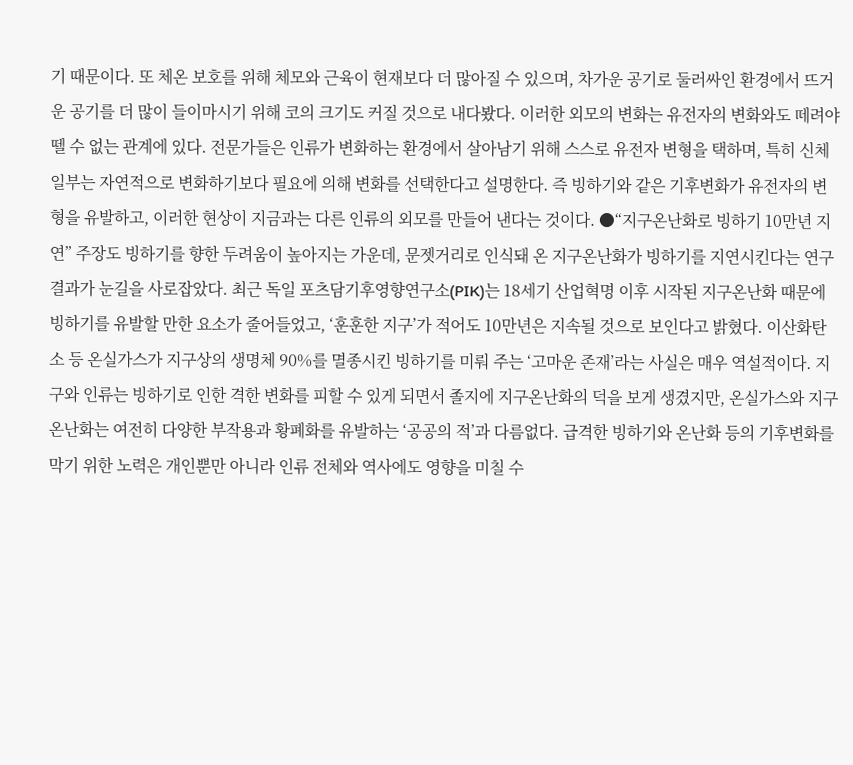기 때문이다. 또 체온 보호를 위해 체모와 근육이 현재보다 더 많아질 수 있으며, 차가운 공기로 둘러싸인 환경에서 뜨거운 공기를 더 많이 들이마시기 위해 코의 크기도 커질 것으로 내다봤다. 이러한 외모의 변화는 유전자의 변화와도 떼려야 뗄 수 없는 관계에 있다. 전문가들은 인류가 변화하는 환경에서 살아남기 위해 스스로 유전자 변형을 택하며, 특히 신체 일부는 자연적으로 변화하기보다 필요에 의해 변화를 선택한다고 설명한다. 즉 빙하기와 같은 기후변화가 유전자의 변형을 유발하고, 이러한 현상이 지금과는 다른 인류의 외모를 만들어 낸다는 것이다. ●“지구온난화로 빙하기 10만년 지연” 주장도 빙하기를 향한 두려움이 높아지는 가운데, 문젯거리로 인식돼 온 지구온난화가 빙하기를 지연시킨다는 연구 결과가 눈길을 사로잡았다. 최근 독일 포츠담기후영향연구소(PIK)는 18세기 산업혁명 이후 시작된 지구온난화 때문에 빙하기를 유발할 만한 요소가 줄어들었고, ‘훈훈한 지구’가 적어도 10만년은 지속될 것으로 보인다고 밝혔다. 이산화탄소 등 온실가스가 지구상의 생명체 90%를 멸종시킨 빙하기를 미뤄 주는 ‘고마운 존재’라는 사실은 매우 역설적이다. 지구와 인류는 빙하기로 인한 격한 변화를 피할 수 있게 되면서 졸지에 지구온난화의 덕을 보게 생겼지만, 온실가스와 지구온난화는 여전히 다양한 부작용과 황폐화를 유발하는 ‘공공의 적’과 다름없다. 급격한 빙하기와 온난화 등의 기후변화를 막기 위한 노력은 개인뿐만 아니라 인류 전체와 역사에도 영향을 미칠 수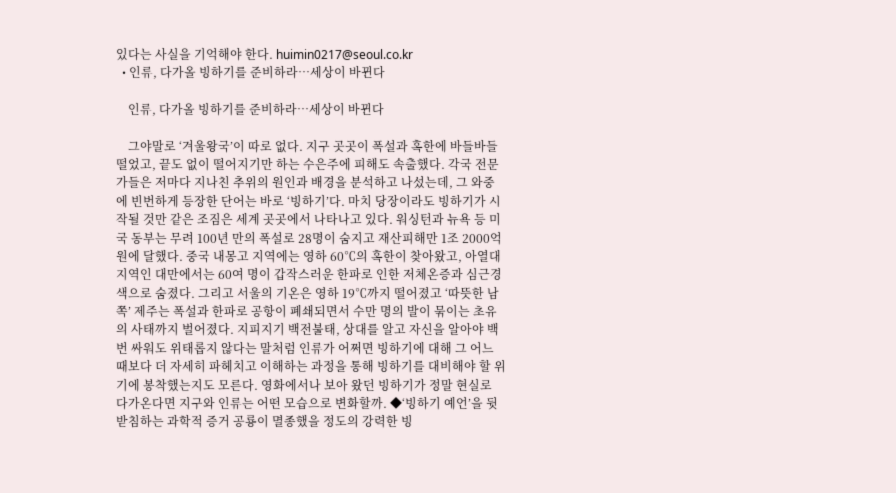있다는 사실을 기억해야 한다. huimin0217@seoul.co.kr
  • 인류, 다가올 빙하기를 준비하라…세상이 바뀐다

    인류, 다가올 빙하기를 준비하라…세상이 바뀐다

    그야말로 ‘겨울왕국’이 따로 없다. 지구 곳곳이 폭설과 혹한에 바들바들 떨었고, 끝도 없이 떨어지기만 하는 수은주에 피해도 속출했다. 각국 전문가들은 저마다 지나친 추위의 원인과 배경을 분석하고 나섰는데, 그 와중에 빈번하게 등장한 단어는 바로 ‘빙하기’다. 마치 당장이라도 빙하기가 시작될 것만 같은 조짐은 세계 곳곳에서 나타나고 있다. 워싱턴과 뉴욕 등 미국 동부는 무려 100년 만의 폭설로 28명이 숨지고 재산피해만 1조 2000억 원에 달했다. 중국 내몽고 지역에는 영하 60℃의 혹한이 찾아왔고, 아열대 지역인 대만에서는 60여 명이 갑작스러운 한파로 인한 저체온증과 심근경색으로 숨졌다. 그리고 서울의 기온은 영하 19℃까지 떨어졌고 ‘따뜻한 남쪽’ 제주는 폭설과 한파로 공항이 폐쇄되면서 수만 명의 발이 묶이는 초유의 사태까지 벌어졌다. 지피지기 백전불태, 상대를 알고 자신을 알아야 백번 싸워도 위태롭지 않다는 말처럼 인류가 어쩌면 빙하기에 대해 그 어느 때보다 더 자세히 파헤치고 이해하는 과정을 통해 빙하기를 대비해야 할 위기에 봉착했는지도 모른다. 영화에서나 보아 왔던 빙하기가 정말 현실로 다가온다면 지구와 인류는 어떤 모습으로 변화할까. ◆‘빙하기 예언’을 뒷받침하는 과학적 증거 공룡이 멸종했을 정도의 강력한 빙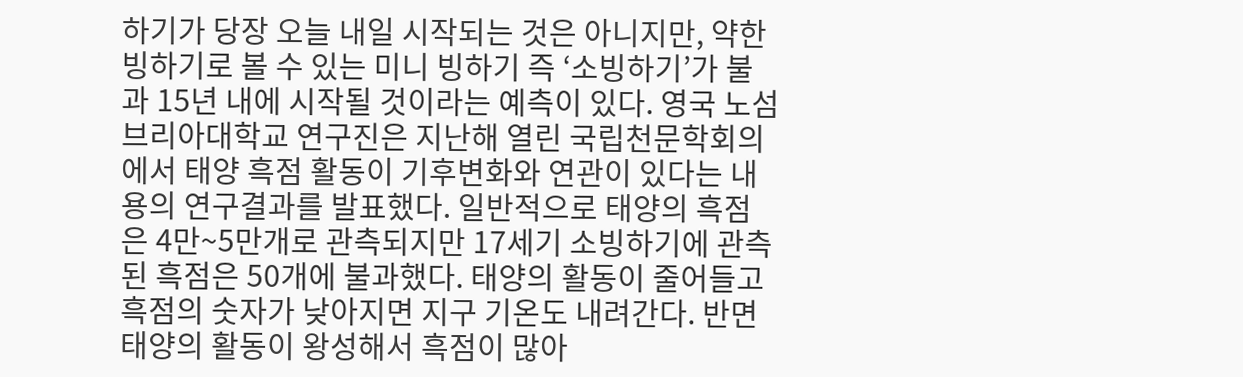하기가 당장 오늘 내일 시작되는 것은 아니지만, 약한 빙하기로 볼 수 있는 미니 빙하기 즉 ‘소빙하기’가 불과 15년 내에 시작될 것이라는 예측이 있다. 영국 노섬브리아대학교 연구진은 지난해 열린 국립천문학회의에서 태양 흑점 활동이 기후변화와 연관이 있다는 내용의 연구결과를 발표했다. 일반적으로 태양의 흑점은 4만~5만개로 관측되지만 17세기 소빙하기에 관측된 흑점은 50개에 불과했다. 태양의 활동이 줄어들고 흑점의 숫자가 낮아지면 지구 기온도 내려간다. 반면 태양의 활동이 왕성해서 흑점이 많아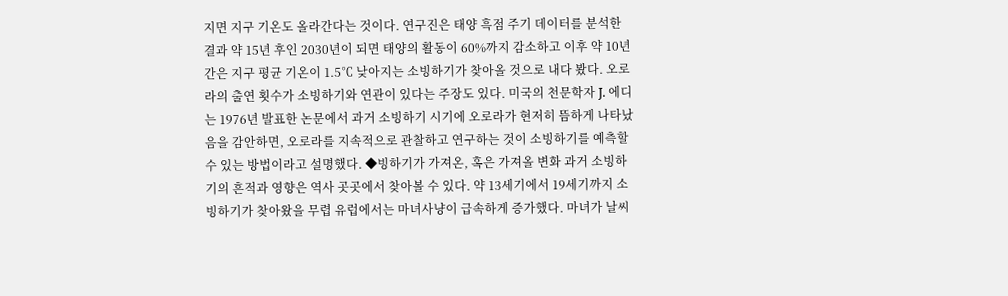지면 지구 기온도 올라간다는 것이다. 연구진은 태양 흑점 주기 데이터를 분석한 결과 약 15년 후인 2030년이 되면 태양의 활동이 60%까지 감소하고 이후 약 10년 간은 지구 평균 기온이 1.5℃ 낮아지는 소빙하기가 찾아올 것으로 내다 봤다. 오로라의 출연 횟수가 소빙하기와 연관이 있다는 주장도 있다. 미국의 천문학자 J. 에디는 1976년 발표한 논문에서 과거 소빙하기 시기에 오로라가 현저히 뜸하게 나타났음을 감안하면, 오로라를 지속적으로 관찰하고 연구하는 것이 소빙하기를 예측할 수 있는 방법이라고 설명했다. ◆빙하기가 가져온, 혹은 가져올 변화 과거 소빙하기의 흔적과 영향은 역사 곳곳에서 찾아볼 수 있다. 약 13세기에서 19세기까지 소빙하기가 찾아왔을 무렵 유럽에서는 마녀사냥이 급속하게 증가했다. 마녀가 날씨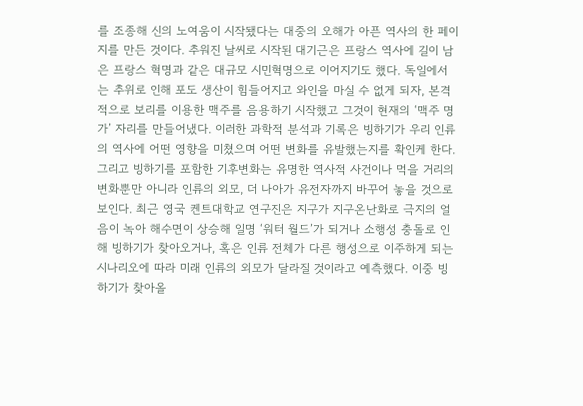를 조종해 신의 노여움이 시작됐다는 대중의 오해가 아픈 역사의 한 페이지를 만든 것이다. 추워진 날씨로 시작된 대기근은 프랑스 역사에 길이 남은 프랑스 혁명과 같은 대규모 시민혁명으로 이어지기도 했다. 독일에서는 추위로 인해 포도 생산이 힘들어지고 와인을 마실 수 없게 되자, 본격적으로 보리를 이용한 맥주를 음용하기 시작했고 그것이 현재의 ‘맥주 명가’ 자리를 만들어냈다. 이러한 과학적 분석과 기록은 빙하기가 우리 인류의 역사에 어떤 영향을 미쳤으며 어떤 변화를 유발했는지를 확인케 한다. 그리고 빙하기를 포함한 기후변화는 유명한 역사적 사건이나 먹을 거리의 변화뿐만 아니라 인류의 외모, 더 나아가 유전자까지 바꾸어 놓을 것으로 보인다. 최근 영국 켄트대학교 연구진은 지구가 지구온난화로 극지의 얼음이 녹아 해수면이 상승해 일명 ‘워터 월드’가 되거나 소행성 충돌로 인해 빙하기가 찾아오거나, 혹은 인류 전체가 다른 행성으로 이주하게 되는 시나리오에 따라 미래 인류의 외모가 달라질 것이라고 예측했다. 이중 빙하기가 찾아올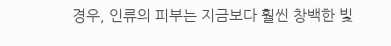경우, 인류의 피부는 지금보다 훨씬 창백한 빛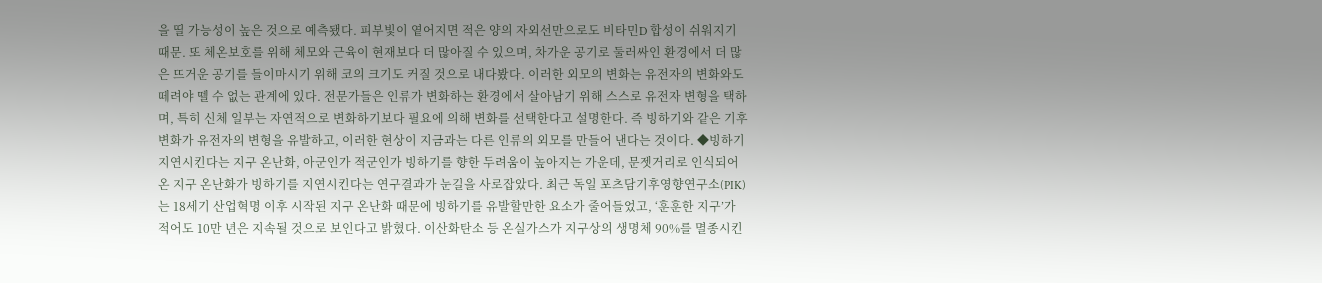을 띨 가능성이 높은 것으로 예측됐다. 피부빛이 옅어지면 적은 양의 자외선만으로도 비타민D 합성이 쉬워지기 때문. 또 체온보호를 위해 체모와 근육이 현재보다 더 많아질 수 있으며, 차가운 공기로 둘러싸인 환경에서 더 많은 뜨거운 공기를 들이마시기 위해 코의 크기도 커질 것으로 내다봤다. 이러한 외모의 변화는 유전자의 변화와도 떼려야 뗄 수 없는 관계에 있다. 전문가들은 인류가 변화하는 환경에서 살아남기 위해 스스로 유전자 변형을 택하며, 특히 신체 일부는 자연적으로 변화하기보다 필요에 의해 변화를 선택한다고 설명한다. 즉 빙하기와 같은 기후변화가 유전자의 변형을 유발하고, 이러한 현상이 지금과는 다른 인류의 외모를 만들어 낸다는 것이다. ◆빙하기 지연시킨다는 지구 온난화, 아군인가 적군인가 빙하기를 향한 두려움이 높아지는 가운데, 문젯거리로 인식되어 온 지구 온난화가 빙하기를 지연시킨다는 연구결과가 눈길을 사로잡았다. 최근 독일 포츠담기후영향연구소(PIK)는 18세기 산업혁명 이후 시작된 지구 온난화 때문에 빙하기를 유발할만한 요소가 줄어들었고, ‘훈훈한 지구’가 적어도 10만 년은 지속될 것으로 보인다고 밝혔다. 이산화탄소 등 온실가스가 지구상의 생명체 90%를 멸종시킨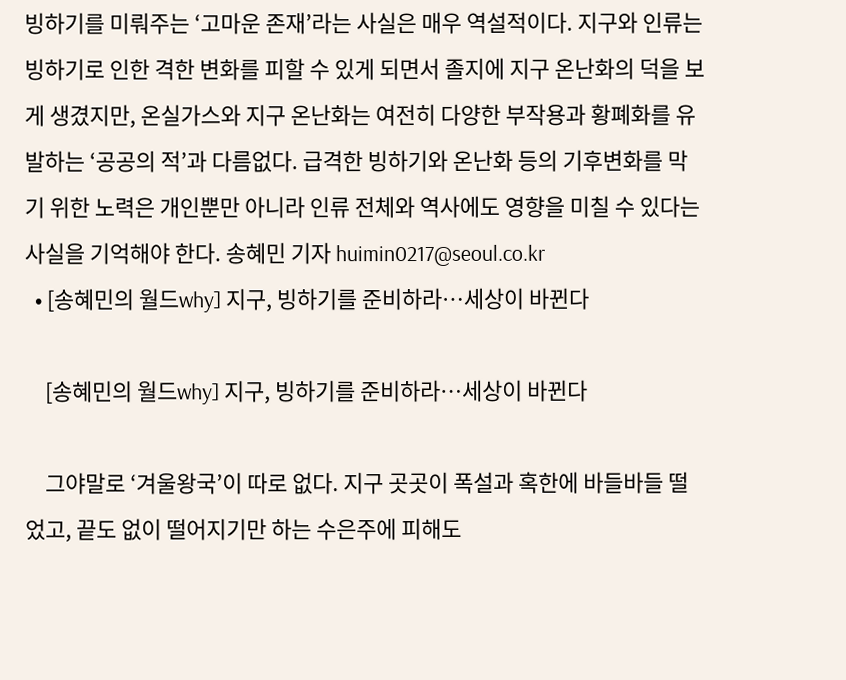빙하기를 미뤄주는 ‘고마운 존재’라는 사실은 매우 역설적이다. 지구와 인류는 빙하기로 인한 격한 변화를 피할 수 있게 되면서 졸지에 지구 온난화의 덕을 보게 생겼지만, 온실가스와 지구 온난화는 여전히 다양한 부작용과 황폐화를 유발하는 ‘공공의 적’과 다름없다. 급격한 빙하기와 온난화 등의 기후변화를 막기 위한 노력은 개인뿐만 아니라 인류 전체와 역사에도 영향을 미칠 수 있다는 사실을 기억해야 한다. 송혜민 기자 huimin0217@seoul.co.kr
  • [송혜민의 월드why] 지구, 빙하기를 준비하라…세상이 바뀐다

    [송혜민의 월드why] 지구, 빙하기를 준비하라…세상이 바뀐다

    그야말로 ‘겨울왕국’이 따로 없다. 지구 곳곳이 폭설과 혹한에 바들바들 떨었고, 끝도 없이 떨어지기만 하는 수은주에 피해도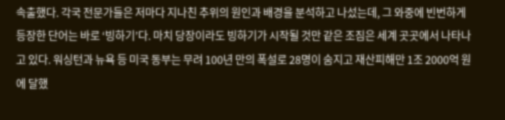속출했다. 각국 전문가들은 저마다 지나친 추위의 원인과 배경을 분석하고 나섰는데, 그 와중에 빈번하게 등장한 단어는 바로 ‘빙하기’다. 마치 당장이라도 빙하기가 시작될 것만 같은 조짐은 세계 곳곳에서 나타나고 있다. 워싱턴과 뉴욕 등 미국 동부는 무려 100년 만의 폭설로 28명이 숨지고 재산피해만 1조 2000억 원에 달했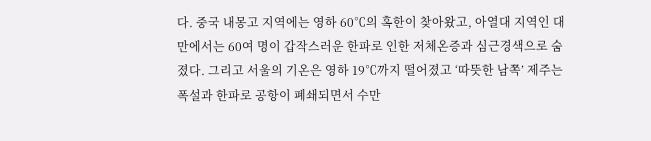다. 중국 내몽고 지역에는 영하 60℃의 혹한이 찾아왔고, 아열대 지역인 대만에서는 60여 명이 갑작스러운 한파로 인한 저체온증과 심근경색으로 숨졌다. 그리고 서울의 기온은 영하 19℃까지 떨어졌고 ‘따뜻한 남쪽’ 제주는 폭설과 한파로 공항이 폐쇄되면서 수만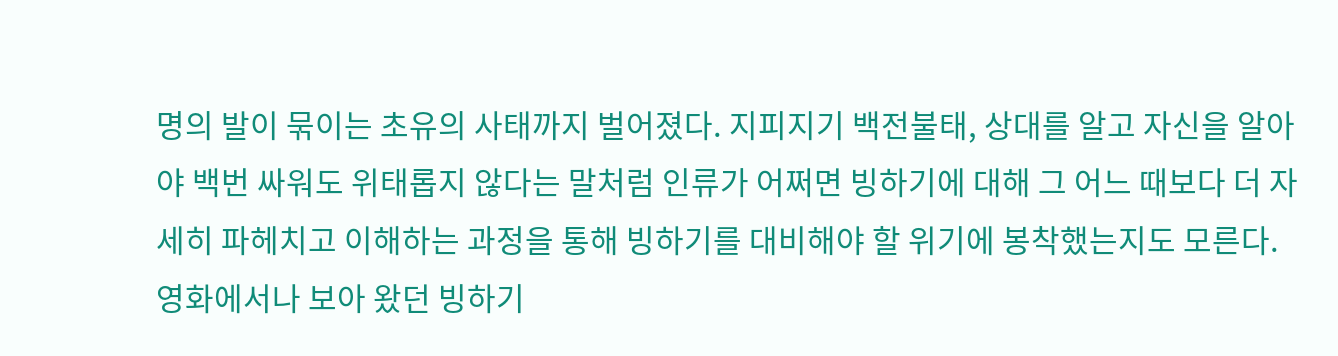명의 발이 묶이는 초유의 사태까지 벌어졌다. 지피지기 백전불태, 상대를 알고 자신을 알아야 백번 싸워도 위태롭지 않다는 말처럼 인류가 어쩌면 빙하기에 대해 그 어느 때보다 더 자세히 파헤치고 이해하는 과정을 통해 빙하기를 대비해야 할 위기에 봉착했는지도 모른다. 영화에서나 보아 왔던 빙하기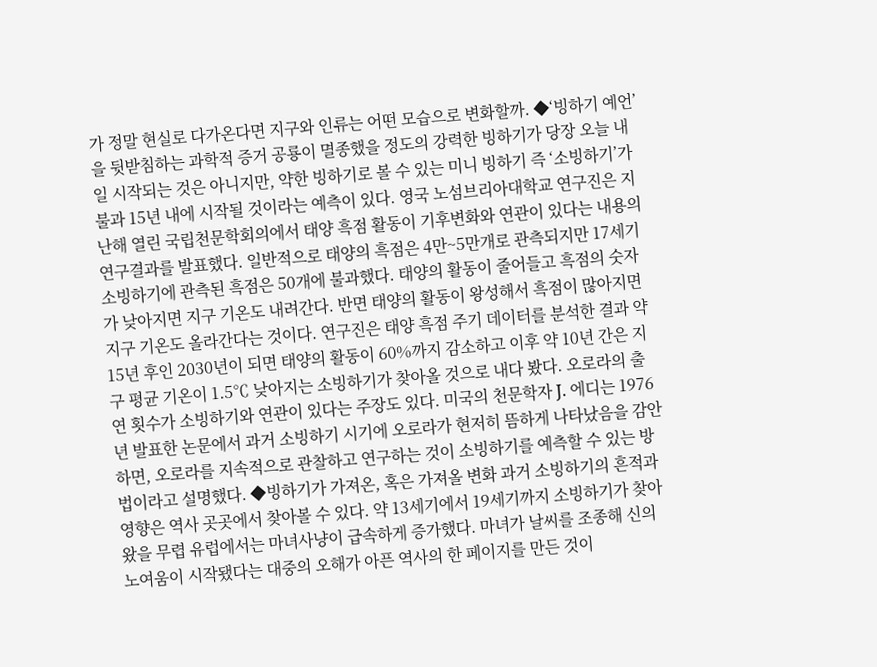가 정말 현실로 다가온다면 지구와 인류는 어떤 모습으로 변화할까. ◆‘빙하기 예언’을 뒷받침하는 과학적 증거 공룡이 멸종했을 정도의 강력한 빙하기가 당장 오늘 내일 시작되는 것은 아니지만, 약한 빙하기로 볼 수 있는 미니 빙하기 즉 ‘소빙하기’가 불과 15년 내에 시작될 것이라는 예측이 있다. 영국 노섬브리아대학교 연구진은 지난해 열린 국립천문학회의에서 태양 흑점 활동이 기후변화와 연관이 있다는 내용의 연구결과를 발표했다. 일반적으로 태양의 흑점은 4만~5만개로 관측되지만 17세기 소빙하기에 관측된 흑점은 50개에 불과했다. 태양의 활동이 줄어들고 흑점의 숫자가 낮아지면 지구 기온도 내려간다. 반면 태양의 활동이 왕성해서 흑점이 많아지면 지구 기온도 올라간다는 것이다. 연구진은 태양 흑점 주기 데이터를 분석한 결과 약 15년 후인 2030년이 되면 태양의 활동이 60%까지 감소하고 이후 약 10년 간은 지구 평균 기온이 1.5℃ 낮아지는 소빙하기가 찾아올 것으로 내다 봤다. 오로라의 출연 횟수가 소빙하기와 연관이 있다는 주장도 있다. 미국의 천문학자 J. 에디는 1976년 발표한 논문에서 과거 소빙하기 시기에 오로라가 현저히 뜸하게 나타났음을 감안하면, 오로라를 지속적으로 관찰하고 연구하는 것이 소빙하기를 예측할 수 있는 방법이라고 설명했다. ◆빙하기가 가져온, 혹은 가져올 변화 과거 소빙하기의 흔적과 영향은 역사 곳곳에서 찾아볼 수 있다. 약 13세기에서 19세기까지 소빙하기가 찾아왔을 무렵 유럽에서는 마녀사냥이 급속하게 증가했다. 마녀가 날씨를 조종해 신의 노여움이 시작됐다는 대중의 오해가 아픈 역사의 한 페이지를 만든 것이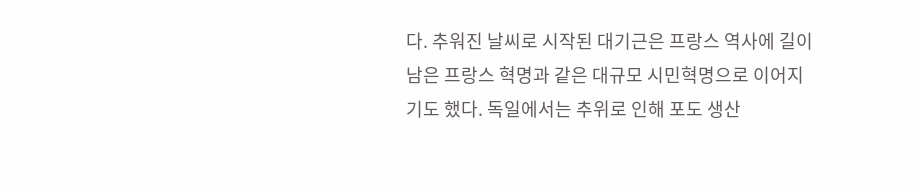다. 추워진 날씨로 시작된 대기근은 프랑스 역사에 길이 남은 프랑스 혁명과 같은 대규모 시민혁명으로 이어지기도 했다. 독일에서는 추위로 인해 포도 생산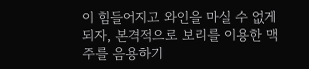이 힘들어지고 와인을 마실 수 없게 되자, 본격적으로 보리를 이용한 맥주를 음용하기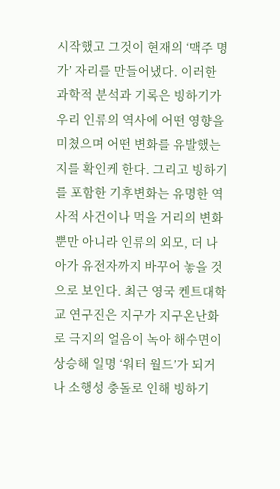시작했고 그것이 현재의 ‘맥주 명가’ 자리를 만들어냈다. 이러한 과학적 분석과 기록은 빙하기가 우리 인류의 역사에 어떤 영향을 미쳤으며 어떤 변화를 유발했는지를 확인케 한다. 그리고 빙하기를 포함한 기후변화는 유명한 역사적 사건이나 먹을 거리의 변화뿐만 아니라 인류의 외모, 더 나아가 유전자까지 바꾸어 놓을 것으로 보인다. 최근 영국 켄트대학교 연구진은 지구가 지구온난화로 극지의 얼음이 녹아 해수면이 상승해 일명 ‘워터 월드’가 되거나 소행성 충돌로 인해 빙하기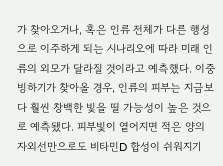가 찾아오거나, 혹은 인류 전체가 다른 행성으로 이주하게 되는 시나리오에 따라 미래 인류의 외모가 달라질 것이라고 예측했다. 이중 빙하기가 찾아올 경우, 인류의 피부는 지금보다 훨씬 창백한 빛을 띨 가능성이 높은 것으로 예측됐다. 피부빛이 옅어지면 적은 양의 자외선만으로도 비타민D 합성이 쉬워지기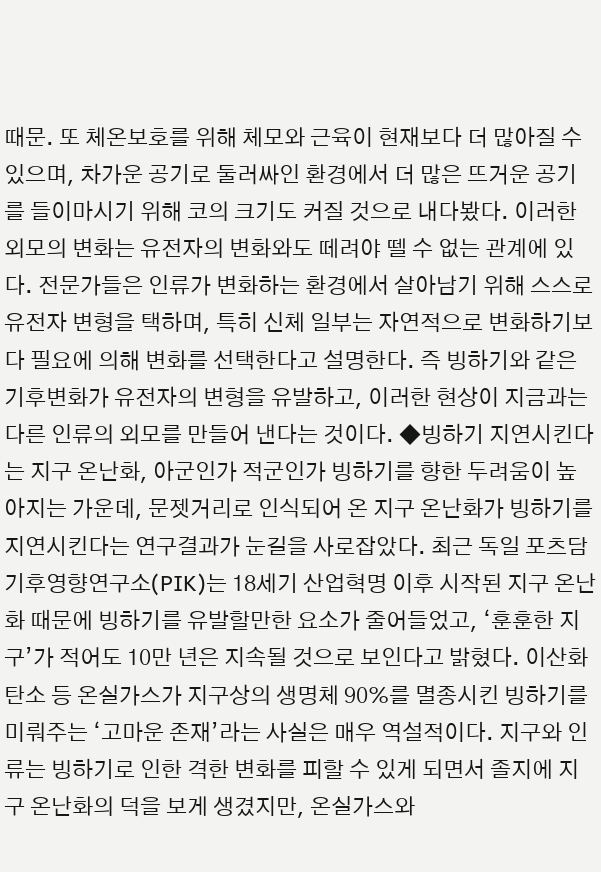때문. 또 체온보호를 위해 체모와 근육이 현재보다 더 많아질 수 있으며, 차가운 공기로 둘러싸인 환경에서 더 많은 뜨거운 공기를 들이마시기 위해 코의 크기도 커질 것으로 내다봤다. 이러한 외모의 변화는 유전자의 변화와도 떼려야 뗄 수 없는 관계에 있다. 전문가들은 인류가 변화하는 환경에서 살아남기 위해 스스로 유전자 변형을 택하며, 특히 신체 일부는 자연적으로 변화하기보다 필요에 의해 변화를 선택한다고 설명한다. 즉 빙하기와 같은 기후변화가 유전자의 변형을 유발하고, 이러한 현상이 지금과는 다른 인류의 외모를 만들어 낸다는 것이다. ◆빙하기 지연시킨다는 지구 온난화, 아군인가 적군인가 빙하기를 향한 두려움이 높아지는 가운데, 문젯거리로 인식되어 온 지구 온난화가 빙하기를 지연시킨다는 연구결과가 눈길을 사로잡았다. 최근 독일 포츠담기후영향연구소(PIK)는 18세기 산업혁명 이후 시작된 지구 온난화 때문에 빙하기를 유발할만한 요소가 줄어들었고, ‘훈훈한 지구’가 적어도 10만 년은 지속될 것으로 보인다고 밝혔다. 이산화탄소 등 온실가스가 지구상의 생명체 90%를 멸종시킨 빙하기를 미뤄주는 ‘고마운 존재’라는 사실은 매우 역설적이다. 지구와 인류는 빙하기로 인한 격한 변화를 피할 수 있게 되면서 졸지에 지구 온난화의 덕을 보게 생겼지만, 온실가스와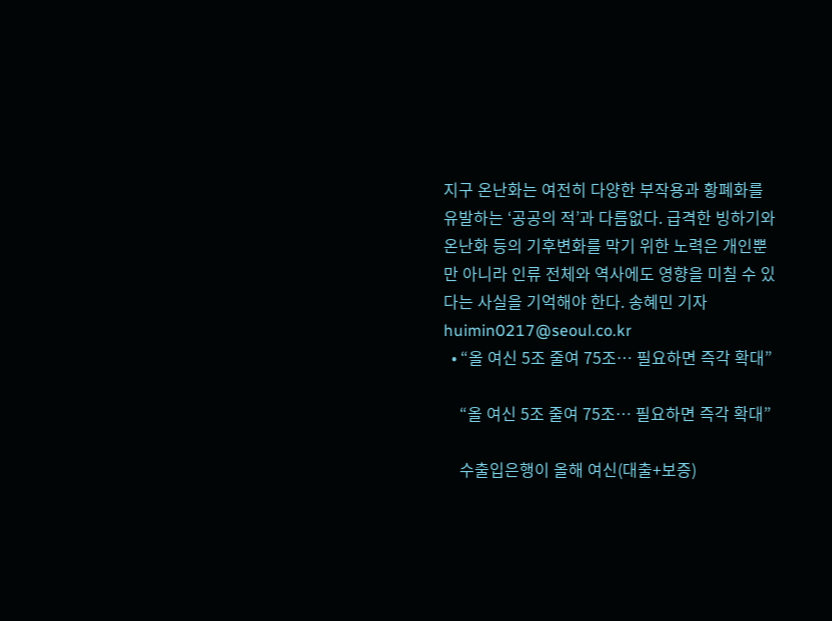지구 온난화는 여전히 다양한 부작용과 황폐화를 유발하는 ‘공공의 적’과 다름없다. 급격한 빙하기와 온난화 등의 기후변화를 막기 위한 노력은 개인뿐만 아니라 인류 전체와 역사에도 영향을 미칠 수 있다는 사실을 기억해야 한다. 송혜민 기자 huimin0217@seoul.co.kr
  • “올 여신 5조 줄여 75조… 필요하면 즉각 확대”

    “올 여신 5조 줄여 75조… 필요하면 즉각 확대”

    수출입은행이 올해 여신(대출+보증)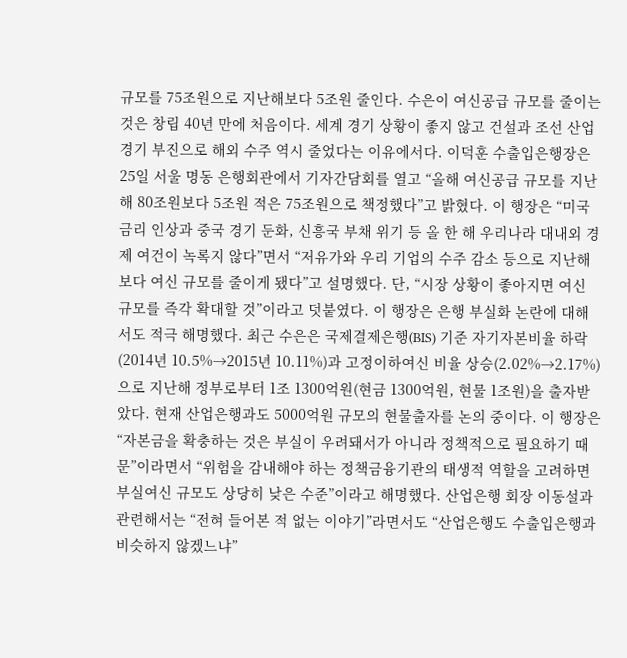규모를 75조원으로 지난해보다 5조원 줄인다. 수은이 여신공급 규모를 줄이는 것은 창립 40년 만에 처음이다. 세계 경기 상황이 좋지 않고 건설과 조선 산업 경기 부진으로 해외 수주 역시 줄었다는 이유에서다. 이덕훈 수출입은행장은 25일 서울 명동 은행회관에서 기자간담회를 열고 “올해 여신공급 규모를 지난해 80조원보다 5조원 적은 75조원으로 책정했다”고 밝혔다. 이 행장은 “미국 금리 인상과 중국 경기 둔화, 신흥국 부채 위기 등 올 한 해 우리나라 대내외 경제 여건이 녹록지 않다”면서 “저유가와 우리 기업의 수주 감소 등으로 지난해보다 여신 규모를 줄이게 됐다”고 설명했다. 단, “시장 상황이 좋아지면 여신 규모를 즉각 확대할 것”이라고 덧붙였다. 이 행장은 은행 부실화 논란에 대해서도 적극 해명했다. 최근 수은은 국제결제은행(BIS) 기준 자기자본비율 하락(2014년 10.5%→2015년 10.11%)과 고정이하여신 비율 상승(2.02%→2.17%)으로 지난해 정부로부터 1조 1300억원(현금 1300억원, 현물 1조원)을 출자받았다. 현재 산업은행과도 5000억원 규모의 현물출자를 논의 중이다. 이 행장은 “자본금을 확충하는 것은 부실이 우려돼서가 아니라 정책적으로 필요하기 때문”이라면서 “위험을 감내해야 하는 정책금융기관의 태생적 역할을 고려하면 부실여신 규모도 상당히 낮은 수준”이라고 해명했다. 산업은행 회장 이동설과 관련해서는 “전혀 들어본 적 없는 이야기”라면서도 “산업은행도 수출입은행과 비슷하지 않겠느냐”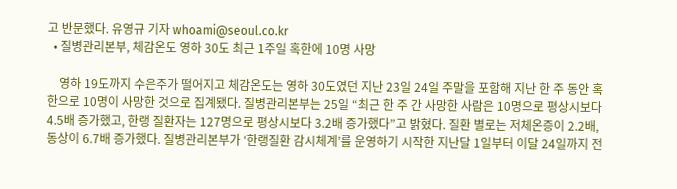고 반문했다. 유영규 기자 whoami@seoul.co.kr
  • 질병관리본부, 체감온도 영하 30도 최근 1주일 혹한에 10명 사망

    영하 19도까지 수은주가 떨어지고 체감온도는 영하 30도였던 지난 23일 24일 주말을 포함해 지난 한 주 동안 혹한으로 10명이 사망한 것으로 집계됐다. 질병관리본부는 25일 “최근 한 주 간 사망한 사람은 10명으로 평상시보다 4.5배 증가했고, 한랭 질환자는 127명으로 평상시보다 3.2배 증가했다”고 밝혔다. 질환 별로는 저체온증이 2.2배, 동상이 6.7배 증가했다. 질병관리본부가 ‘한랭질환 감시체계’를 운영하기 시작한 지난달 1일부터 이달 24일까지 전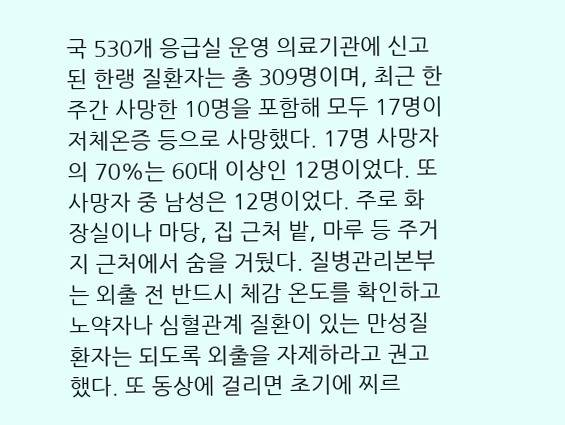국 530개 응급실 운영 의료기관에 신고된 한랭 질환자는 총 309명이며, 최근 한 주간 사망한 10명을 포함해 모두 17명이 저체온증 등으로 사망했다. 17명 사망자의 70%는 60대 이상인 12명이었다. 또 사망자 중 남성은 12명이었다. 주로 화장실이나 마당, 집 근처 밭, 마루 등 주거지 근처에서 숨을 거뒀다. 질병관리본부는 외출 전 반드시 체감 온도를 확인하고 노약자나 심혈관계 질환이 있는 만성질환자는 되도록 외출을 자제하라고 권고했다. 또 동상에 걸리면 초기에 찌르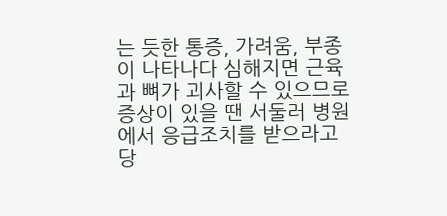는 듯한 통증, 가려움, 부종이 나타나다 심해지면 근육과 뼈가 괴사할 수 있으므로 증상이 있을 땐 서둘러 병원에서 응급조치를 받으라고 당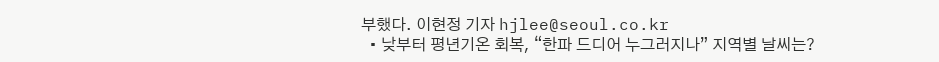부했다. 이현정 기자 hjlee@seoul.co.kr
  • 낮부터 평년기온 회복, “한파 드디어 누그러지나” 지역별 날씨는?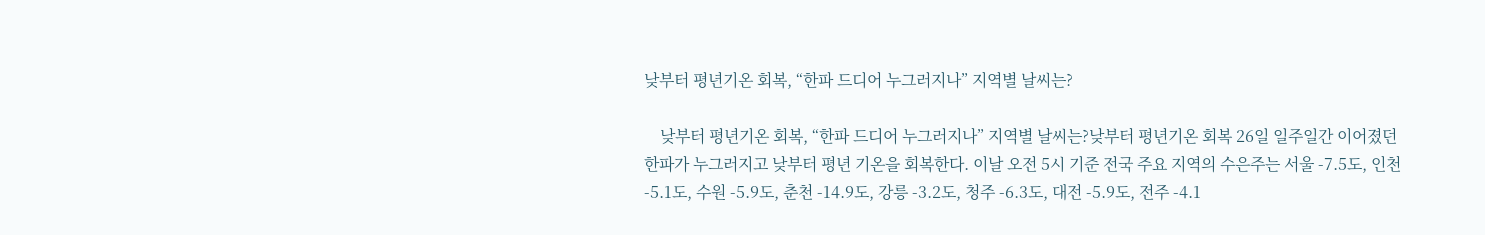낮부터 평년기온 회복, “한파 드디어 누그러지나” 지역별 날씨는?

    낮부터 평년기온 회복, “한파 드디어 누그러지나” 지역별 날씨는?낮부터 평년기온 회복 26일 일주일간 이어졌던 한파가 누그러지고 낮부터 평년 기온을 회복한다. 이날 오전 5시 기준 전국 주요 지역의 수은주는 서울 -7.5도, 인천 -5.1도, 수원 -5.9도, 춘천 -14.9도, 강릉 -3.2도, 청주 -6.3도, 대전 -5.9도, 전주 -4.1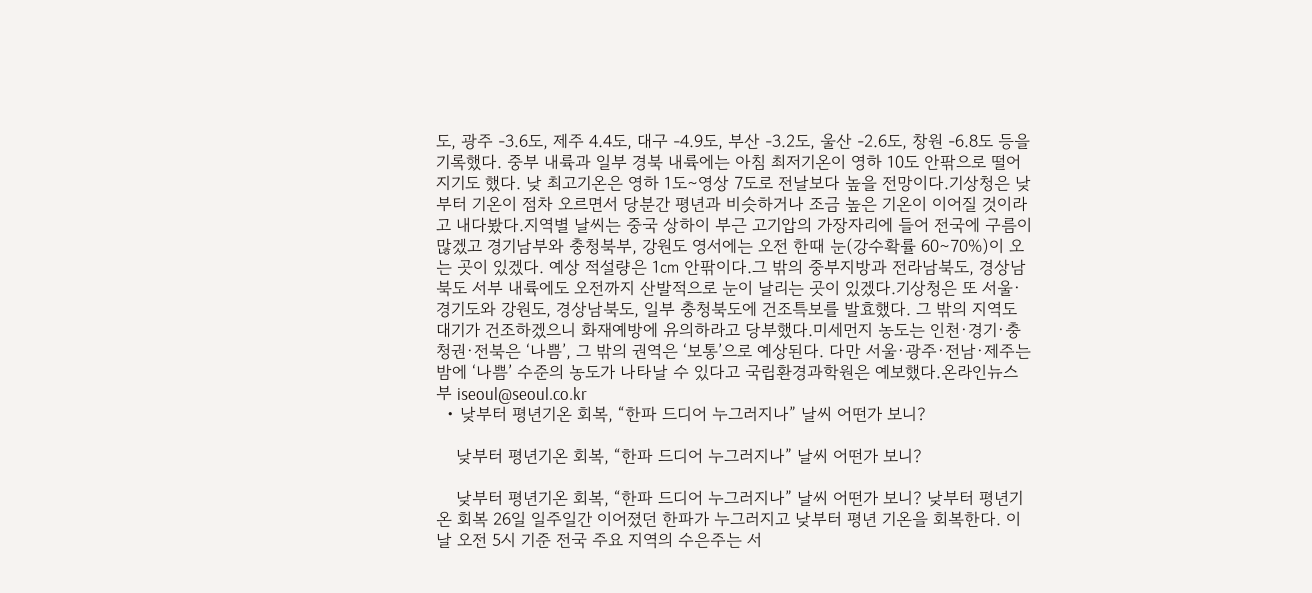도, 광주 -3.6도, 제주 4.4도, 대구 -4.9도, 부산 -3.2도, 울산 -2.6도, 창원 -6.8도 등을 기록했다. 중부 내륙과 일부 경북 내륙에는 아침 최저기온이 영하 10도 안팎으로 떨어지기도 했다. 낮 최고기온은 영하 1도∼영상 7도로 전날보다 높을 전망이다.기상청은 낮부터 기온이 점차 오르면서 당분간 평년과 비슷하거나 조금 높은 기온이 이어질 것이라고 내다봤다.지역별 날씨는 중국 상하이 부근 고기압의 가장자리에 들어 전국에 구름이 많겠고 경기남부와 충청북부, 강원도 영서에는 오전 한때 눈(강수확률 60∼70%)이 오는 곳이 있겠다. 예상 적설량은 1㎝ 안팎이다.그 밖의 중부지방과 전라남북도, 경상남북도 서부 내륙에도 오전까지 산발적으로 눈이 날리는 곳이 있겠다.기상청은 또 서울·경기도와 강원도, 경상남북도, 일부 충청북도에 건조특보를 발효했다. 그 밖의 지역도 대기가 건조하겠으니 화재예방에 유의하라고 당부했다.미세먼지 농도는 인천·경기·충청권·전북은 ‘나쁨’, 그 밖의 권역은 ‘보통’으로 예상된다. 다만 서울·광주·전남·제주는 밤에 ‘나쁨’ 수준의 농도가 나타날 수 있다고 국립환경과학원은 예보했다.온라인뉴스부 iseoul@seoul.co.kr
  • 낮부터 평년기온 회복, “한파 드디어 누그러지나” 날씨 어떤가 보니?

    낮부터 평년기온 회복, “한파 드디어 누그러지나” 날씨 어떤가 보니?

    낮부터 평년기온 회복, “한파 드디어 누그러지나” 날씨 어떤가 보니? 낮부터 평년기온 회복 26일 일주일간 이어졌던 한파가 누그러지고 낮부터 평년 기온을 회복한다. 이날 오전 5시 기준 전국 주요 지역의 수은주는 서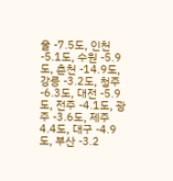울 -7.5도, 인천 -5.1도, 수원 -5.9도, 춘천 -14.9도, 강릉 -3.2도, 청주 -6.3도, 대전 -5.9도, 전주 -4.1도, 광주 -3.6도, 제주 4.4도, 대구 -4.9도, 부산 -3.2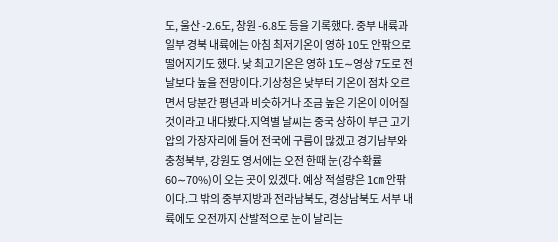도, 울산 -2.6도, 창원 -6.8도 등을 기록했다. 중부 내륙과 일부 경북 내륙에는 아침 최저기온이 영하 10도 안팎으로 떨어지기도 했다. 낮 최고기온은 영하 1도∼영상 7도로 전날보다 높을 전망이다.기상청은 낮부터 기온이 점차 오르면서 당분간 평년과 비슷하거나 조금 높은 기온이 이어질 것이라고 내다봤다.지역별 날씨는 중국 상하이 부근 고기압의 가장자리에 들어 전국에 구름이 많겠고 경기남부와 충청북부, 강원도 영서에는 오전 한때 눈(강수확률 60∼70%)이 오는 곳이 있겠다. 예상 적설량은 1㎝ 안팎이다.그 밖의 중부지방과 전라남북도, 경상남북도 서부 내륙에도 오전까지 산발적으로 눈이 날리는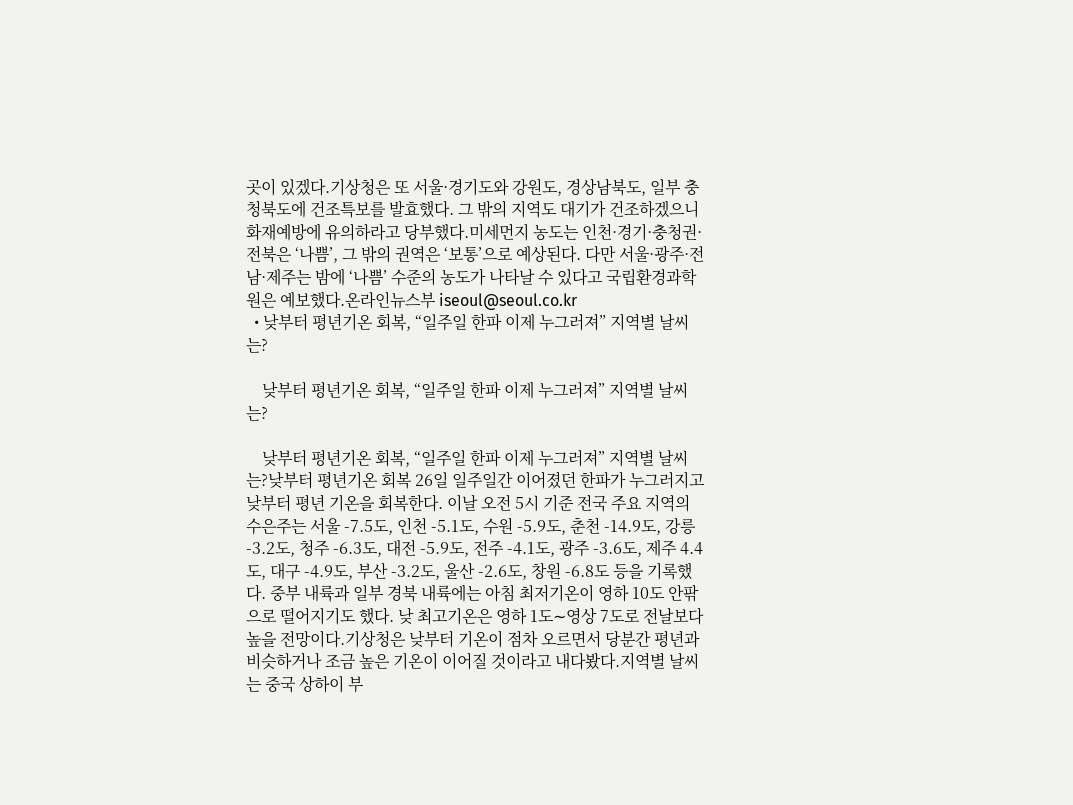곳이 있겠다.기상청은 또 서울·경기도와 강원도, 경상남북도, 일부 충청북도에 건조특보를 발효했다. 그 밖의 지역도 대기가 건조하겠으니 화재예방에 유의하라고 당부했다.미세먼지 농도는 인천·경기·충청권·전북은 ‘나쁨’, 그 밖의 권역은 ‘보통’으로 예상된다. 다만 서울·광주·전남·제주는 밤에 ‘나쁨’ 수준의 농도가 나타날 수 있다고 국립환경과학원은 예보했다.온라인뉴스부 iseoul@seoul.co.kr
  • 낮부터 평년기온 회복, “일주일 한파 이제 누그러져” 지역별 날씨는?

    낮부터 평년기온 회복, “일주일 한파 이제 누그러져” 지역별 날씨는?

    낮부터 평년기온 회복, “일주일 한파 이제 누그러져” 지역별 날씨는?낮부터 평년기온 회복 26일 일주일간 이어졌던 한파가 누그러지고 낮부터 평년 기온을 회복한다. 이날 오전 5시 기준 전국 주요 지역의 수은주는 서울 -7.5도, 인천 -5.1도, 수원 -5.9도, 춘천 -14.9도, 강릉 -3.2도, 청주 -6.3도, 대전 -5.9도, 전주 -4.1도, 광주 -3.6도, 제주 4.4도, 대구 -4.9도, 부산 -3.2도, 울산 -2.6도, 창원 -6.8도 등을 기록했다. 중부 내륙과 일부 경북 내륙에는 아침 최저기온이 영하 10도 안팎으로 떨어지기도 했다. 낮 최고기온은 영하 1도∼영상 7도로 전날보다 높을 전망이다.기상청은 낮부터 기온이 점차 오르면서 당분간 평년과 비슷하거나 조금 높은 기온이 이어질 것이라고 내다봤다.지역별 날씨는 중국 상하이 부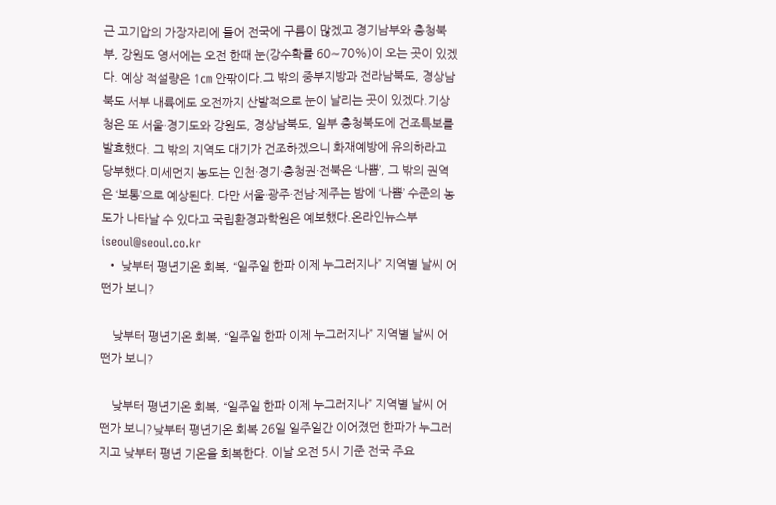근 고기압의 가장자리에 들어 전국에 구름이 많겠고 경기남부와 충청북부, 강원도 영서에는 오전 한때 눈(강수확률 60∼70%)이 오는 곳이 있겠다. 예상 적설량은 1㎝ 안팎이다.그 밖의 중부지방과 전라남북도, 경상남북도 서부 내륙에도 오전까지 산발적으로 눈이 날리는 곳이 있겠다.기상청은 또 서울·경기도와 강원도, 경상남북도, 일부 충청북도에 건조특보를 발효했다. 그 밖의 지역도 대기가 건조하겠으니 화재예방에 유의하라고 당부했다.미세먼지 농도는 인천·경기·충청권·전북은 ‘나쁨’, 그 밖의 권역은 ‘보통’으로 예상된다. 다만 서울·광주·전남·제주는 밤에 ‘나쁨’ 수준의 농도가 나타날 수 있다고 국립환경과학원은 예보했다.온라인뉴스부 iseoul@seoul.co.kr
  • 낮부터 평년기온 회복, “일주일 한파 이제 누그러지나” 지역별 날씨 어떤가 보니?

    낮부터 평년기온 회복, “일주일 한파 이제 누그러지나” 지역별 날씨 어떤가 보니?

    낮부터 평년기온 회복, “일주일 한파 이제 누그러지나” 지역별 날씨 어떤가 보니?낮부터 평년기온 회복 26일 일주일간 이어졌던 한파가 누그러지고 낮부터 평년 기온을 회복한다. 이날 오전 5시 기준 전국 주요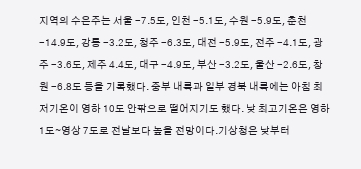지역의 수은주는 서울 -7.5도, 인천 -5.1도, 수원 -5.9도, 춘천 -14.9도, 강릉 -3.2도, 청주 -6.3도, 대전 -5.9도, 전주 -4.1도, 광주 -3.6도, 제주 4.4도, 대구 -4.9도, 부산 -3.2도, 울산 -2.6도, 창원 -6.8도 등을 기록했다. 중부 내륙과 일부 경북 내륙에는 아침 최저기온이 영하 10도 안팎으로 떨어지기도 했다. 낮 최고기온은 영하 1도∼영상 7도로 전날보다 높을 전망이다.기상청은 낮부터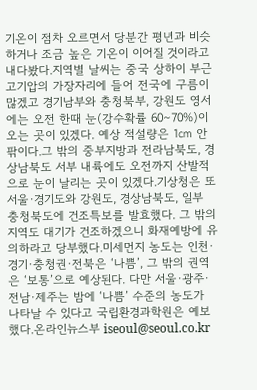기온이 점차 오르면서 당분간 평년과 비슷하거나 조금 높은 기온이 이어질 것이라고 내다봤다.지역별 날씨는 중국 상하이 부근 고기압의 가장자리에 들어 전국에 구름이 많겠고 경기남부와 충청북부, 강원도 영서에는 오전 한때 눈(강수확률 60∼70%)이 오는 곳이 있겠다. 예상 적설량은 1㎝ 안팎이다.그 밖의 중부지방과 전라남북도, 경상남북도 서부 내륙에도 오전까지 산발적으로 눈이 날리는 곳이 있겠다.기상청은 또 서울·경기도와 강원도, 경상남북도, 일부 충청북도에 건조특보를 발효했다. 그 밖의 지역도 대기가 건조하겠으니 화재예방에 유의하라고 당부했다.미세먼지 농도는 인천·경기·충청권·전북은 ‘나쁨’, 그 밖의 권역은 ‘보통’으로 예상된다. 다만 서울·광주·전남·제주는 밤에 ‘나쁨’ 수준의 농도가 나타날 수 있다고 국립환경과학원은 예보했다.온라인뉴스부 iseoul@seoul.co.kr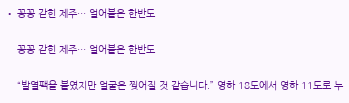• 꽁꽁 갇힌 제주… 얼어붙은 한반도

    꽁꽁 갇힌 제주… 얼어붙은 한반도

    “발열팩을 붙였지만 얼굴은 찢어질 것 같습니다.” 영하 18도에서 영하 11도로 누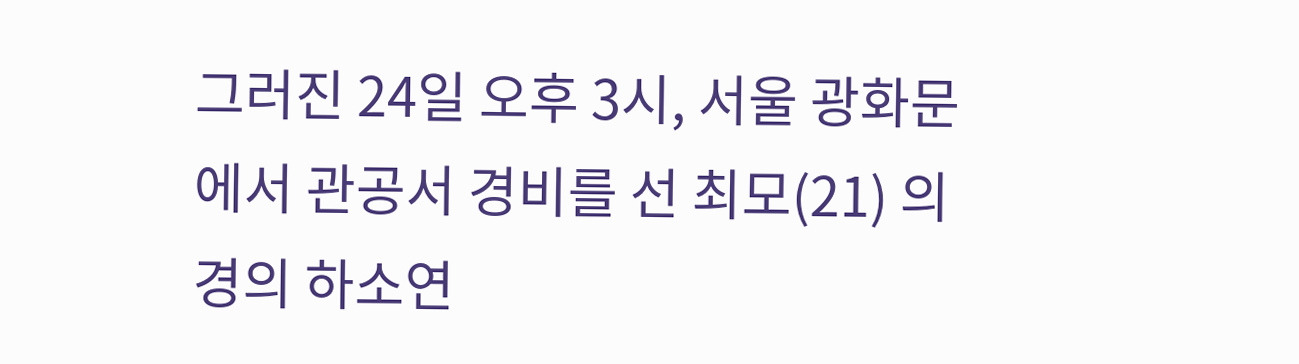그러진 24일 오후 3시, 서울 광화문에서 관공서 경비를 선 최모(21) 의경의 하소연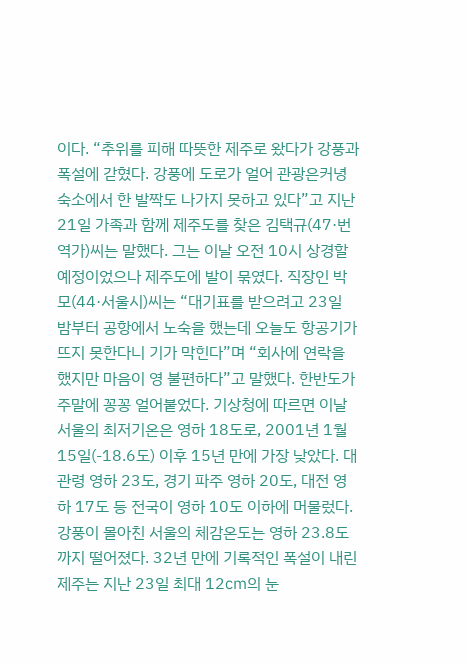이다. “추위를 피해 따뜻한 제주로 왔다가 강풍과 폭설에 갇혔다. 강풍에 도로가 얼어 관광은커녕 숙소에서 한 발짝도 나가지 못하고 있다”고 지난 21일 가족과 함께 제주도를 찾은 김택규(47·번역가)씨는 말했다. 그는 이날 오전 10시 상경할 예정이었으나 제주도에 발이 묶였다. 직장인 박모(44·서울시)씨는 “대기표를 받으려고 23일 밤부터 공항에서 노숙을 했는데 오늘도 항공기가 뜨지 못한다니 기가 막힌다”며 “회사에 연락을 했지만 마음이 영 불편하다”고 말했다. 한반도가 주말에 꽁꽁 얼어붙었다. 기상청에 따르면 이날 서울의 최저기온은 영하 18도로, 2001년 1월 15일(-18.6도) 이후 15년 만에 가장 낮았다. 대관령 영하 23도, 경기 파주 영하 20도, 대전 영하 17도 등 전국이 영하 10도 이하에 머물렀다. 강풍이 몰아친 서울의 체감온도는 영하 23.8도까지 떨어졌다. 32년 만에 기록적인 폭설이 내린 제주는 지난 23일 최대 12㎝의 눈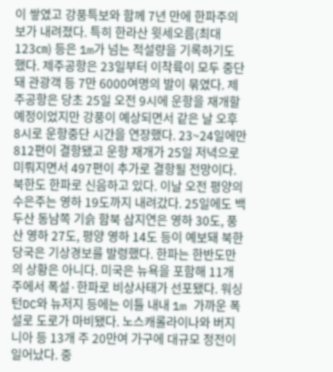이 쌓였고 강풍특보와 함께 7년 만에 한파주의보가 내려졌다. 특히 한라산 윗세오름(최대 123㎝) 등은 1m가 넘는 적설량을 기록하기도 했다. 제주공항은 23일부터 이착륙이 모두 중단돼 관광객 등 7만 6000여명의 발이 묶였다. 제주공항은 당초 25일 오전 9시에 운항을 재개할 예정이었지만 강풍이 예상되면서 같은 날 오후 8시로 운항중단 시간을 연장했다. 23~24일에만 812편이 결항됐고 운항 재개가 25일 저녁으로 미뤄지면서 497편이 추가로 결항될 전망이다. 북한도 한파로 신음하고 있다. 이날 오전 평양의 수은주는 영하 19도까지 내려갔다. 25일에도 백두산 동남쪽 기슭 함북 삼지연은 영하 30도, 풍산 영하 27도, 평양 영하 14도 등이 예보돼 북한 당국은 기상경보를 발령했다. 한파는 한반도만의 상황은 아니다. 미국은 뉴욕을 포함해 11개 주에서 폭설·한파로 비상사태가 선포됐다. 워싱턴DC와 뉴저지 등에는 이틀 내내 1m 가까운 폭설로 도로가 마비됐다. 노스캐롤라이나와 버지니아 등 13개 주 20만여 가구에 대규모 정전이 일어났다. 중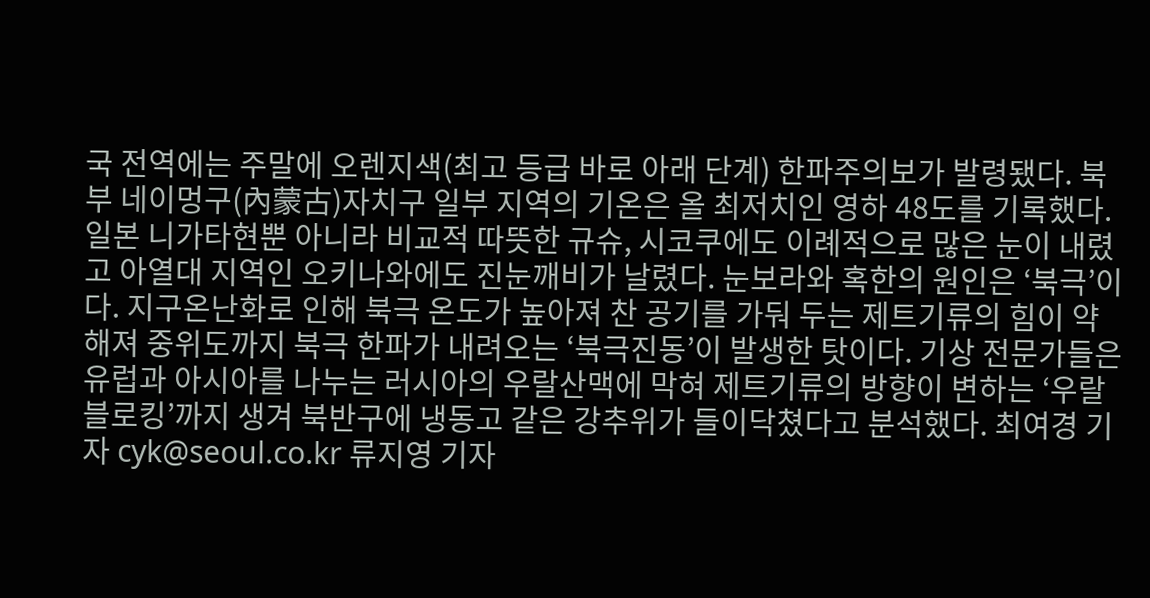국 전역에는 주말에 오렌지색(최고 등급 바로 아래 단계) 한파주의보가 발령됐다. 북부 네이멍구(內蒙古)자치구 일부 지역의 기온은 올 최저치인 영하 48도를 기록했다. 일본 니가타현뿐 아니라 비교적 따뜻한 규슈, 시코쿠에도 이례적으로 많은 눈이 내렸고 아열대 지역인 오키나와에도 진눈깨비가 날렸다. 눈보라와 혹한의 원인은 ‘북극’이다. 지구온난화로 인해 북극 온도가 높아져 찬 공기를 가둬 두는 제트기류의 힘이 약해져 중위도까지 북극 한파가 내려오는 ‘북극진동’이 발생한 탓이다. 기상 전문가들은 유럽과 아시아를 나누는 러시아의 우랄산맥에 막혀 제트기류의 방향이 변하는 ‘우랄블로킹’까지 생겨 북반구에 냉동고 같은 강추위가 들이닥쳤다고 분석했다. 최여경 기자 cyk@seoul.co.kr 류지영 기자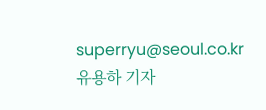superryu@seoul.co.kr 유용하 기자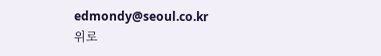edmondy@seoul.co.kr
위로